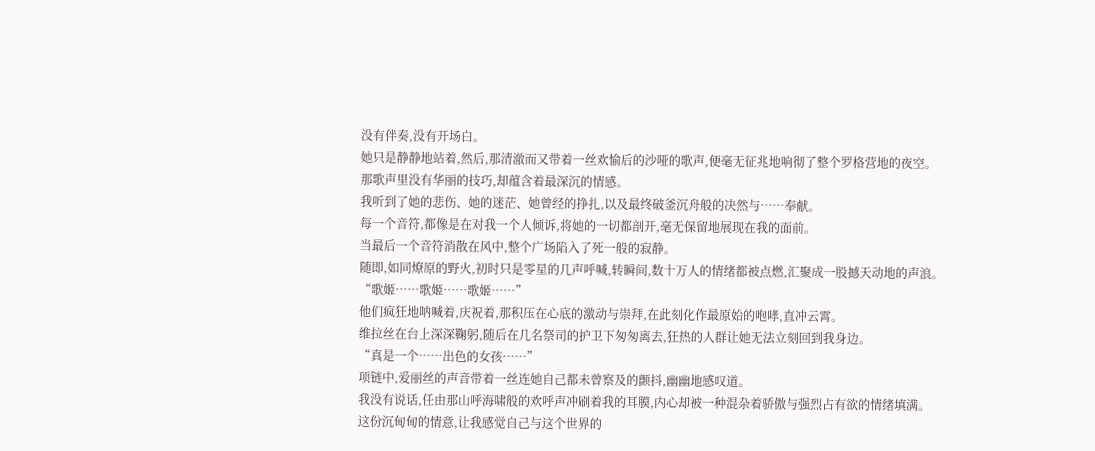没有伴奏,没有开场白。
她只是静静地站着,然后,那清澈而又带着一丝欢愉后的沙哑的歌声,便毫无征兆地响彻了整个罗格营地的夜空。
那歌声里没有华丽的技巧,却蕴含着最深沉的情感。
我听到了她的悲伤、她的迷茫、她曾经的挣扎,以及最终破釜沉舟般的决然与……奉献。
每一个音符,都像是在对我一个人倾诉,将她的一切都剖开,毫无保留地展现在我的面前。
当最后一个音符消散在风中,整个广场陷入了死一般的寂静。
随即,如同燎原的野火,初时只是零星的几声呼喊,转瞬间,数十万人的情绪都被点燃,汇聚成一股撼天动地的声浪。
“歌姬……歌姬……歌姬……”
他们疯狂地呐喊着,庆祝着,那积压在心底的激动与崇拜,在此刻化作最原始的咆哮,直冲云霄。
维拉丝在台上深深鞠躬,随后在几名祭司的护卫下匆匆离去,狂热的人群让她无法立刻回到我身边。
“真是一个……出色的女孩……”
项链中,爱丽丝的声音带着一丝连她自己都未曾察及的颤抖,幽幽地感叹道。
我没有说话,任由那山呼海啸般的欢呼声冲刷着我的耳膜,内心却被一种混杂着骄傲与强烈占有欲的情绪填满。
这份沉甸甸的情意,让我感觉自己与这个世界的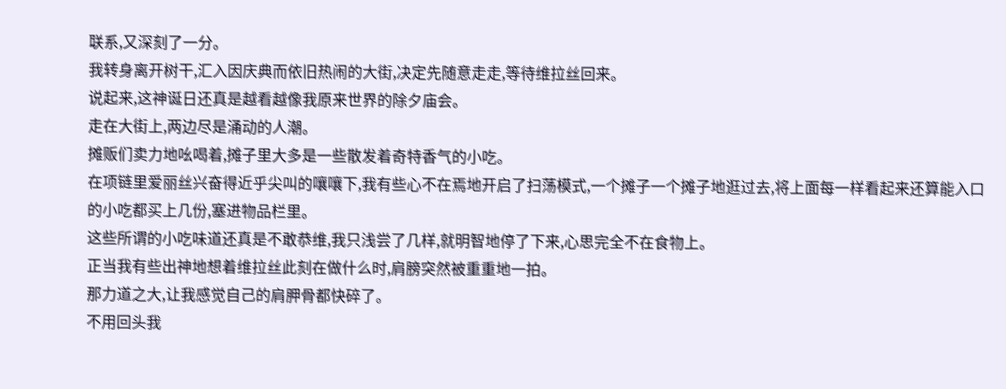联系,又深刻了一分。
我转身离开树干,汇入因庆典而依旧热闹的大街,决定先随意走走,等待维拉丝回来。
说起来,这神诞日还真是越看越像我原来世界的除夕庙会。
走在大街上,两边尽是涌动的人潮。
摊贩们卖力地吆喝着,摊子里大多是一些散发着奇特香气的小吃。
在项链里爱丽丝兴奋得近乎尖叫的嚷嚷下,我有些心不在焉地开启了扫荡模式,一个摊子一个摊子地逛过去,将上面每一样看起来还算能入口的小吃都买上几份,塞进物品栏里。
这些所谓的小吃味道还真是不敢恭维,我只浅尝了几样,就明智地停了下来,心思完全不在食物上。
正当我有些出神地想着维拉丝此刻在做什么时,肩膀突然被重重地一拍。
那力道之大,让我感觉自己的肩胛骨都快碎了。
不用回头我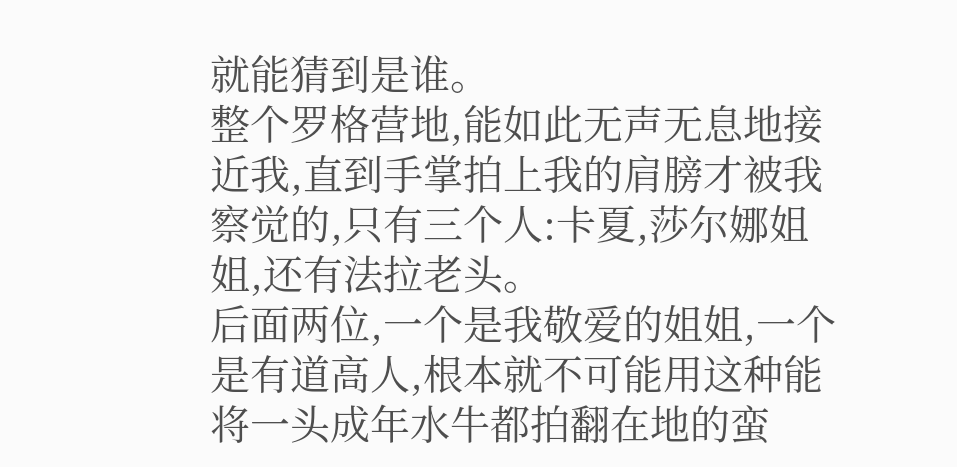就能猜到是谁。
整个罗格营地,能如此无声无息地接近我,直到手掌拍上我的肩膀才被我察觉的,只有三个人:卡夏,莎尔娜姐姐,还有法拉老头。
后面两位,一个是我敬爱的姐姐,一个是有道高人,根本就不可能用这种能将一头成年水牛都拍翻在地的蛮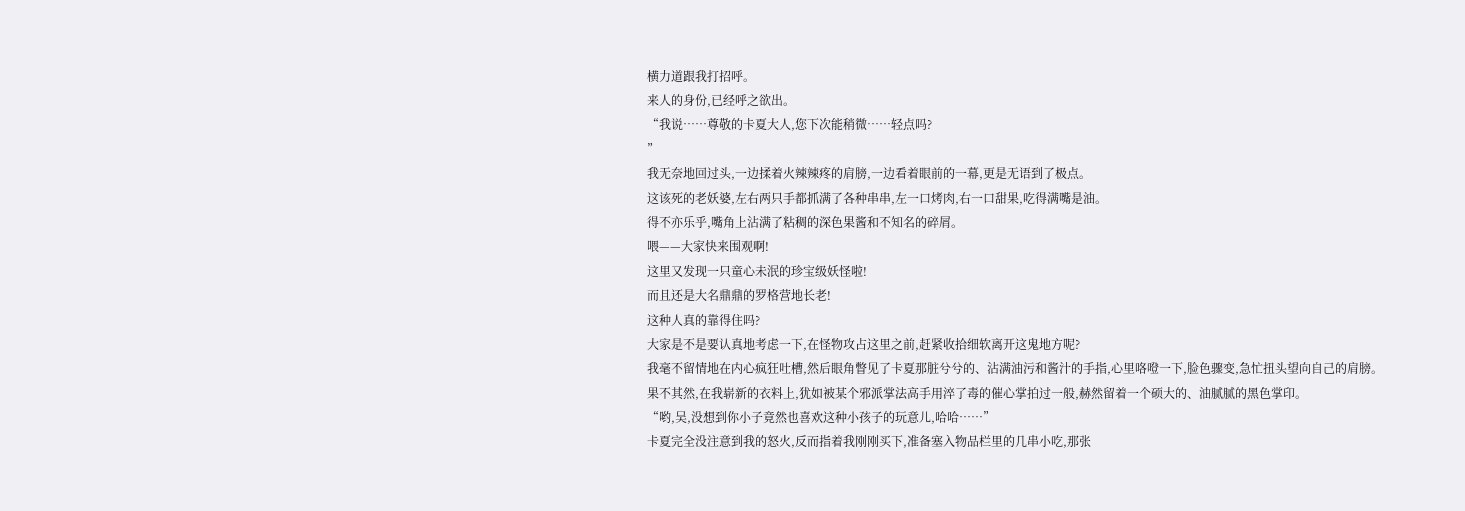横力道跟我打招呼。
来人的身份,已经呼之欲出。
“我说……尊敬的卡夏大人,您下次能稍微……轻点吗?
”
我无奈地回过头,一边揉着火辣辣疼的肩膀,一边看着眼前的一幕,更是无语到了极点。
这该死的老妖婆,左右两只手都抓满了各种串串,左一口烤肉,右一口甜果,吃得满嘴是油。
得不亦乐乎,嘴角上沾满了粘稠的深色果酱和不知名的碎屑。
喂——大家快来围观啊!
这里又发现一只童心未泯的珍宝级妖怪啦!
而且还是大名鼎鼎的罗格营地长老!
这种人真的靠得住吗?
大家是不是要认真地考虑一下,在怪物攻占这里之前,赶紧收拾细软离开这鬼地方呢?
我毫不留情地在内心疯狂吐槽,然后眼角瞥见了卡夏那脏兮兮的、沾满油污和酱汁的手指,心里咯噔一下,脸色骤变,急忙扭头望向自己的肩膀。
果不其然,在我崭新的衣料上,犹如被某个邪派掌法高手用淬了毒的催心掌拍过一般,赫然留着一个硕大的、油腻腻的黑色掌印。
“哟,吴,没想到你小子竟然也喜欢这种小孩子的玩意儿,哈哈……”
卡夏完全没注意到我的怒火,反而指着我刚刚买下,准备塞入物品栏里的几串小吃,那张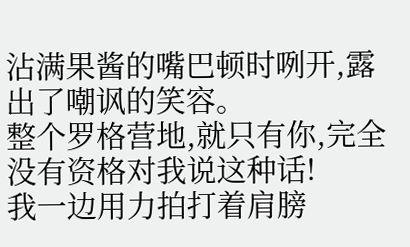沾满果酱的嘴巴顿时咧开,露出了嘲讽的笑容。
整个罗格营地,就只有你,完全没有资格对我说这种话!
我一边用力拍打着肩膀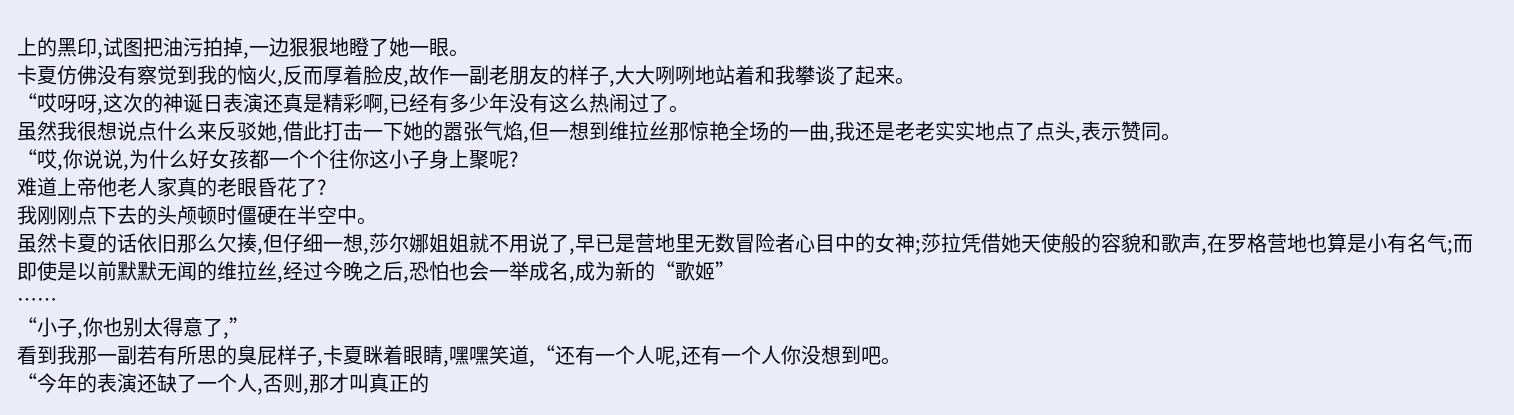上的黑印,试图把油污拍掉,一边狠狠地瞪了她一眼。
卡夏仿佛没有察觉到我的恼火,反而厚着脸皮,故作一副老朋友的样子,大大咧咧地站着和我攀谈了起来。
“哎呀呀,这次的神诞日表演还真是精彩啊,已经有多少年没有这么热闹过了。
虽然我很想说点什么来反驳她,借此打击一下她的嚣张气焰,但一想到维拉丝那惊艳全场的一曲,我还是老老实实地点了点头,表示赞同。
“哎,你说说,为什么好女孩都一个个往你这小子身上聚呢?
难道上帝他老人家真的老眼昏花了?
我刚刚点下去的头颅顿时僵硬在半空中。
虽然卡夏的话依旧那么欠揍,但仔细一想,莎尔娜姐姐就不用说了,早已是营地里无数冒险者心目中的女神;莎拉凭借她天使般的容貌和歌声,在罗格营地也算是小有名气;而即使是以前默默无闻的维拉丝,经过今晚之后,恐怕也会一举成名,成为新的“歌姬”
……
“小子,你也别太得意了,”
看到我那一副若有所思的臭屁样子,卡夏眯着眼睛,嘿嘿笑道,“还有一个人呢,还有一个人你没想到吧。
“今年的表演还缺了一个人,否则,那才叫真正的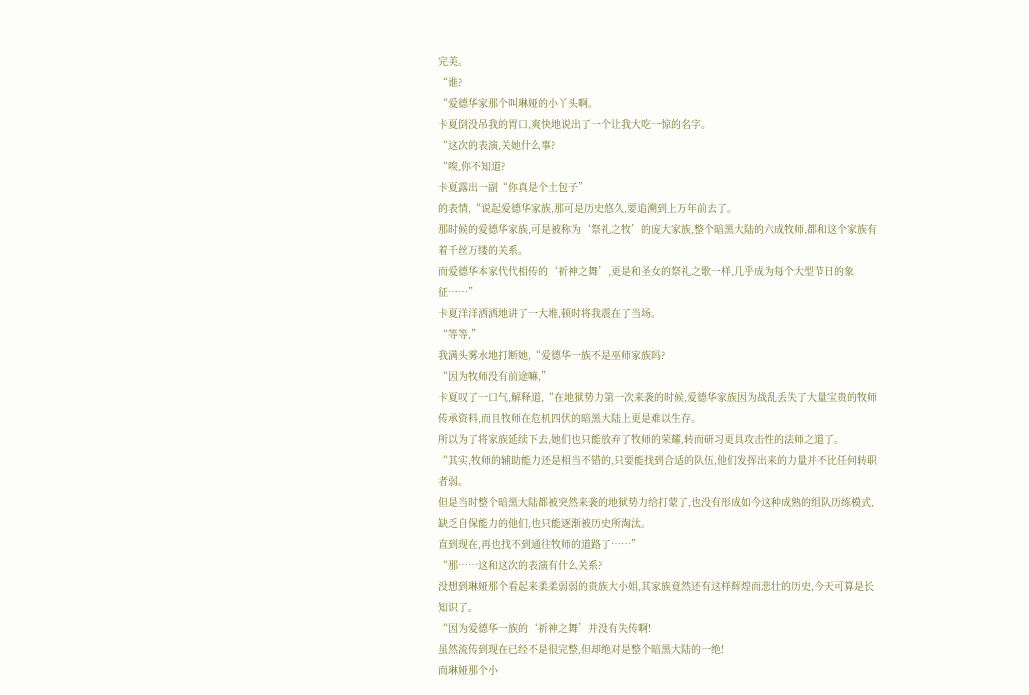完美。
“谁?
“爱德华家那个叫琳娅的小丫头啊。
卡夏倒没吊我的胃口,爽快地说出了一个让我大吃一惊的名字。
“这次的表演,关她什么事?
“唉,你不知道?
卡夏露出一副“你真是个土包子”
的表情,“说起爱德华家族,那可是历史悠久,要追溯到上万年前去了。
那时候的爱德华家族,可是被称为‘祭礼之牧’的庞大家族,整个暗黑大陆的六成牧师,都和这个家族有着千丝万缕的关系。
而爱德华本家代代相传的‘祈神之舞’,更是和圣女的祭礼之歌一样,几乎成为每个大型节日的象征……”
卡夏洋洋洒洒地讲了一大堆,顿时将我震在了当场。
“等等,”
我满头雾水地打断她,“爱德华一族不是巫师家族吗?
“因为牧师没有前途嘛,”
卡夏叹了一口气,解释道,“在地狱势力第一次来袭的时候,爱德华家族因为战乱丢失了大量宝贵的牧师传承资料,而且牧师在危机四伏的暗黑大陆上更是难以生存。
所以为了将家族延续下去,她们也只能放弃了牧师的荣耀,转而研习更具攻击性的法师之道了。
“其实,牧师的辅助能力还是相当不错的,只要能找到合适的队伍,他们发挥出来的力量并不比任何转职者弱。
但是当时整个暗黑大陆都被突然来袭的地狱势力给打蒙了,也没有形成如今这种成熟的组队历练模式,缺乏自保能力的他们,也只能逐渐被历史所淘汰。
直到现在,再也找不到通往牧师的道路了……”
“那……这和这次的表演有什么关系?
没想到琳娅那个看起来柔柔弱弱的贵族大小姐,其家族竟然还有这样辉煌而悲壮的历史,今天可算是长知识了。
“因为爱德华一族的‘祈神之舞’并没有失传啊!
虽然流传到现在已经不是很完整,但却绝对是整个暗黑大陆的一绝!
而琳娅那个小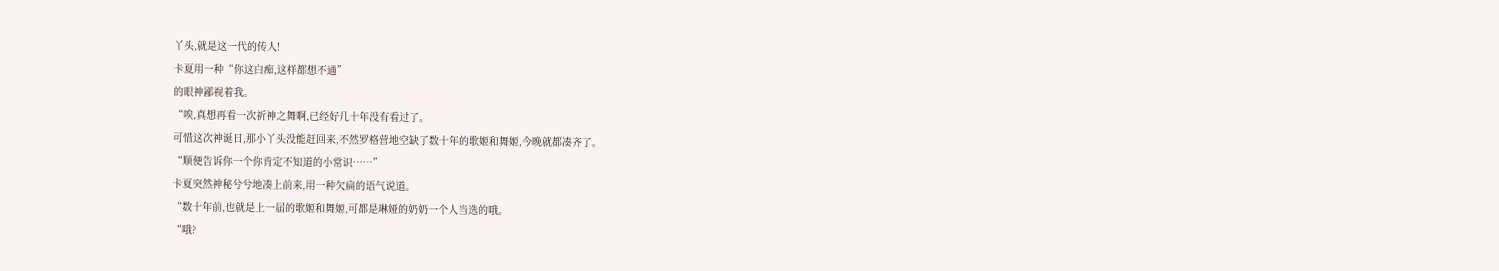丫头,就是这一代的传人!
卡夏用一种“你这白痴,这样都想不通”
的眼神鄙视着我。
“唉,真想再看一次祈神之舞啊,已经好几十年没有看过了。
可惜这次神诞日,那小丫头没能赶回来,不然罗格营地空缺了数十年的歌姬和舞姬,今晚就都凑齐了。
“顺便告诉你一个你肯定不知道的小常识……”
卡夏突然神秘兮兮地凑上前来,用一种欠扁的语气说道。
“数十年前,也就是上一届的歌姬和舞姬,可都是琳娅的奶奶一个人当选的哦。
“哦?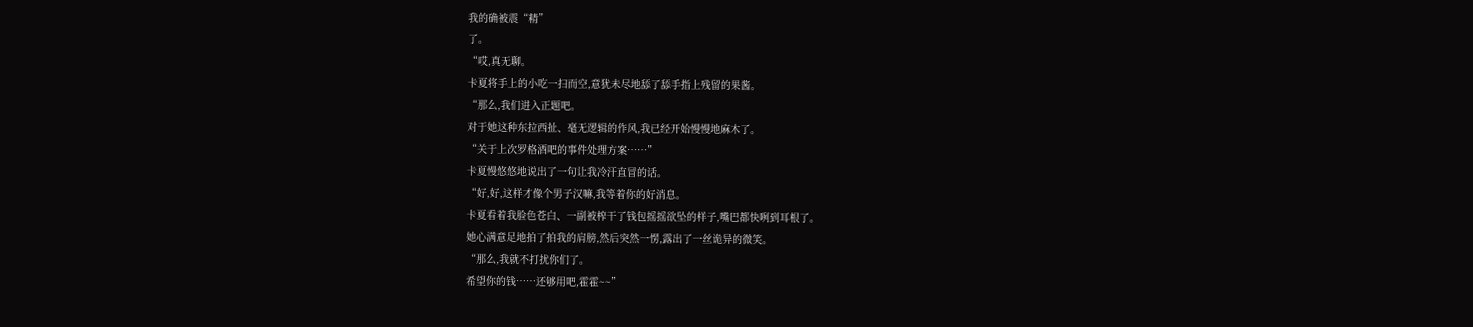我的确被震“精”
了。
“哎,真无聊。
卡夏将手上的小吃一扫而空,意犹未尽地舔了舔手指上残留的果酱。
“那么,我们进入正题吧。
对于她这种东拉西扯、毫无逻辑的作风,我已经开始慢慢地麻木了。
“关于上次罗格酒吧的事件处理方案……”
卡夏慢悠悠地说出了一句让我冷汗直冒的话。
“好,好,这样才像个男子汉嘛,我等着你的好消息。
卡夏看着我脸色苍白、一副被榨干了钱包摇摇欲坠的样子,嘴巴都快咧到耳根了。
她心满意足地拍了拍我的肩膀,然后突然一愣,露出了一丝诡异的微笑。
“那么,我就不打扰你们了。
希望你的钱……还够用吧,霍霍~~”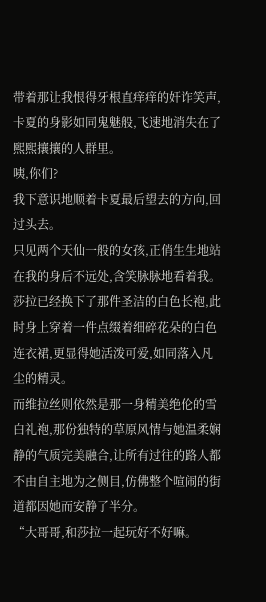带着那让我恨得牙根直痒痒的奸诈笑声,卡夏的身影如同鬼魅般,飞速地消失在了熙熙攘攘的人群里。
咦,你们?
我下意识地顺着卡夏最后望去的方向,回过头去。
只见两个天仙一般的女孩,正俏生生地站在我的身后不远处,含笑脉脉地看着我。
莎拉已经换下了那件圣洁的白色长袍,此时身上穿着一件点缀着细碎花朵的白色连衣裙,更显得她活泼可爱,如同落入凡尘的精灵。
而维拉丝则依然是那一身精美绝伦的雪白礼袍,那份独特的草原风情与她温柔娴静的气质完美融合,让所有过往的路人都不由自主地为之侧目,仿佛整个喧闹的街道都因她而安静了半分。
“大哥哥,和莎拉一起玩好不好嘛。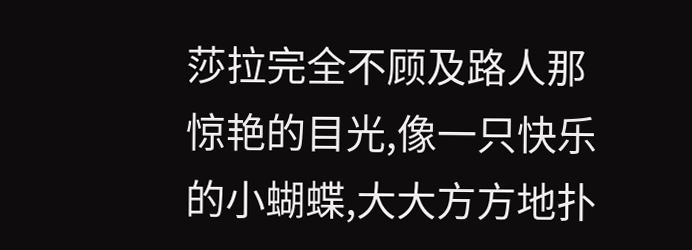莎拉完全不顾及路人那惊艳的目光,像一只快乐的小蝴蝶,大大方方地扑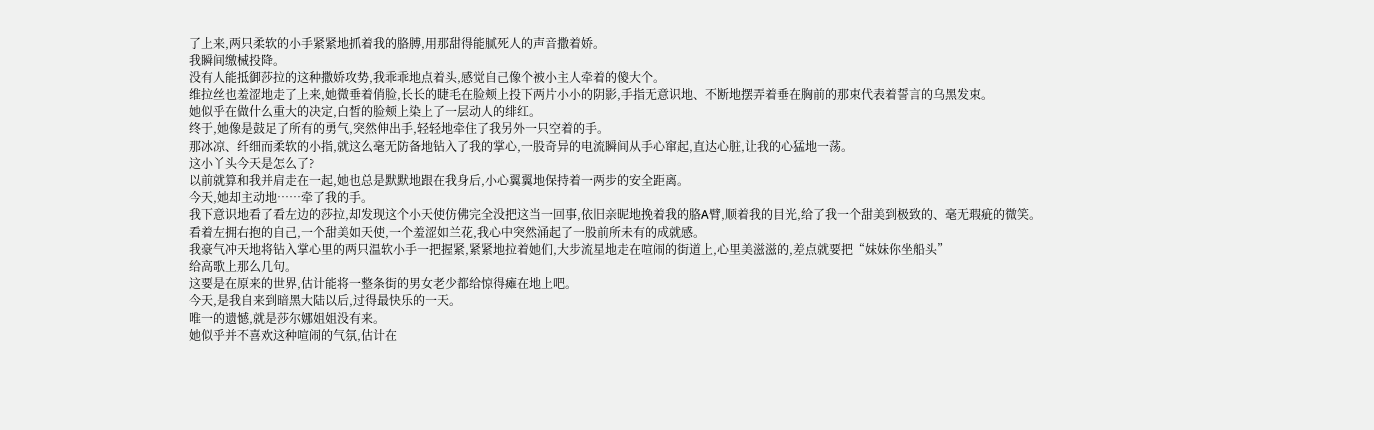了上来,两只柔软的小手紧紧地抓着我的胳膊,用那甜得能腻死人的声音撒着娇。
我瞬间缴械投降。
没有人能抵御莎拉的这种撒娇攻势,我乖乖地点着头,感觉自己像个被小主人牵着的傻大个。
维拉丝也羞涩地走了上来,她微垂着俏脸,长长的睫毛在脸颊上投下两片小小的阴影,手指无意识地、不断地摆弄着垂在胸前的那束代表着誓言的乌黑发束。
她似乎在做什么重大的决定,白皙的脸颊上染上了一层动人的绯红。
终于,她像是鼓足了所有的勇气,突然伸出手,轻轻地牵住了我另外一只空着的手。
那冰凉、纤细而柔软的小指,就这么毫无防备地钻入了我的掌心,一股奇异的电流瞬间从手心窜起,直达心脏,让我的心猛地一荡。
这小丫头今天是怎么了?
以前就算和我并肩走在一起,她也总是默默地跟在我身后,小心翼翼地保持着一两步的安全距离。
今天,她却主动地……牵了我的手。
我下意识地看了看左边的莎拉,却发现这个小天使仿佛完全没把这当一回事,依旧亲昵地挽着我的胳A臂,顺着我的目光,给了我一个甜美到极致的、毫无瑕疵的微笑。
看着左拥右抱的自己,一个甜美如天使,一个羞涩如兰花,我心中突然涌起了一股前所未有的成就感。
我豪气冲天地将钻入掌心里的两只温软小手一把握紧,紧紧地拉着她们,大步流星地走在喧闹的街道上,心里美滋滋的,差点就要把“妹妹你坐船头”
给高歌上那么几句。
这要是在原来的世界,估计能将一整条街的男女老少都给惊得瘫在地上吧。
今天,是我自来到暗黑大陆以后,过得最快乐的一天。
唯一的遗憾,就是莎尔娜姐姐没有来。
她似乎并不喜欢这种喧闹的气氛,估计在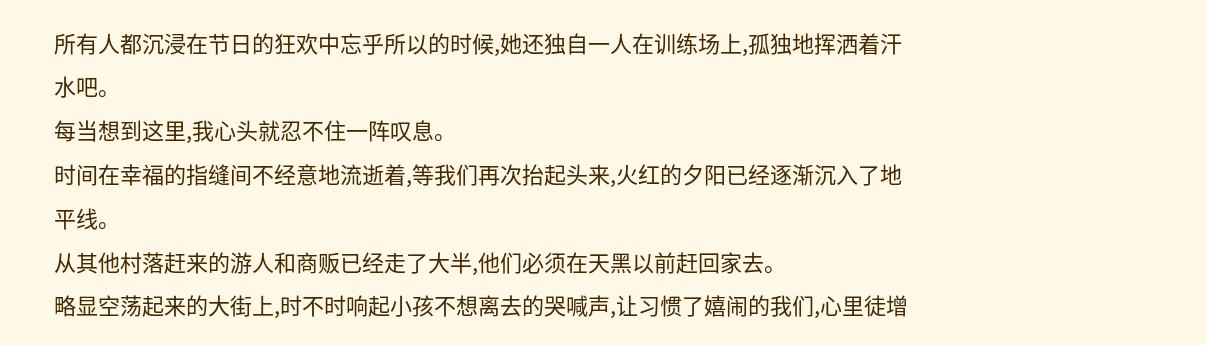所有人都沉浸在节日的狂欢中忘乎所以的时候,她还独自一人在训练场上,孤独地挥洒着汗水吧。
每当想到这里,我心头就忍不住一阵叹息。
时间在幸福的指缝间不经意地流逝着,等我们再次抬起头来,火红的夕阳已经逐渐沉入了地平线。
从其他村落赶来的游人和商贩已经走了大半,他们必须在天黑以前赶回家去。
略显空荡起来的大街上,时不时响起小孩不想离去的哭喊声,让习惯了嬉闹的我们,心里徒增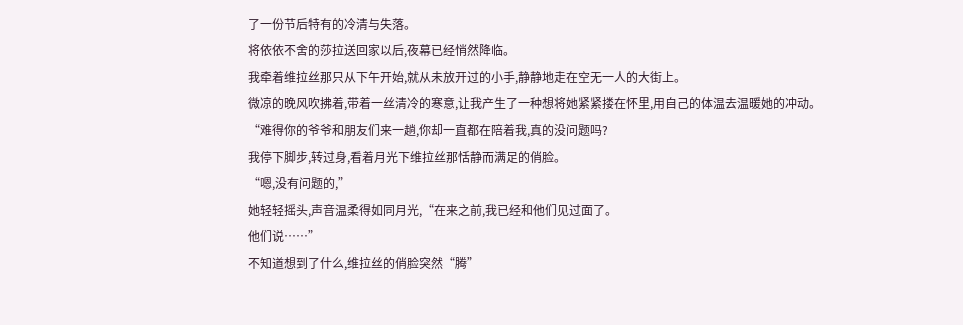了一份节后特有的冷清与失落。
将依依不舍的莎拉送回家以后,夜幕已经悄然降临。
我牵着维拉丝那只从下午开始,就从未放开过的小手,静静地走在空无一人的大街上。
微凉的晚风吹拂着,带着一丝清冷的寒意,让我产生了一种想将她紧紧搂在怀里,用自己的体温去温暖她的冲动。
“难得你的爷爷和朋友们来一趟,你却一直都在陪着我,真的没问题吗?
我停下脚步,转过身,看着月光下维拉丝那恬静而满足的俏脸。
“嗯,没有问题的,”
她轻轻摇头,声音温柔得如同月光,“在来之前,我已经和他们见过面了。
他们说……”
不知道想到了什么,维拉丝的俏脸突然“腾”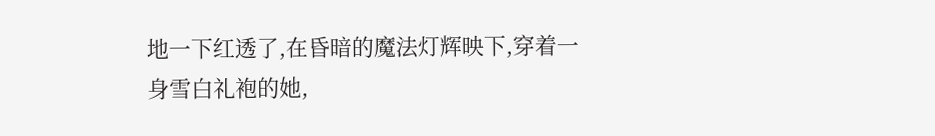地一下红透了,在昏暗的魔法灯辉映下,穿着一身雪白礼袍的她,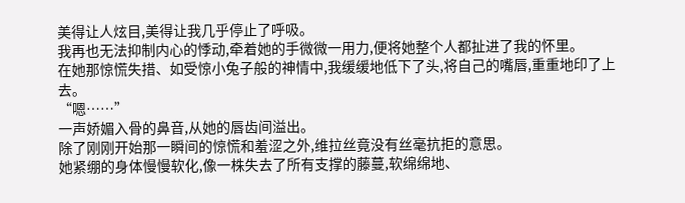美得让人炫目,美得让我几乎停止了呼吸。
我再也无法抑制内心的悸动,牵着她的手微微一用力,便将她整个人都扯进了我的怀里。
在她那惊慌失措、如受惊小兔子般的神情中,我缓缓地低下了头,将自己的嘴唇,重重地印了上去。
“嗯……”
一声娇媚入骨的鼻音,从她的唇齿间溢出。
除了刚刚开始那一瞬间的惊慌和羞涩之外,维拉丝竟没有丝毫抗拒的意思。
她紧绷的身体慢慢软化,像一株失去了所有支撑的藤蔓,软绵绵地、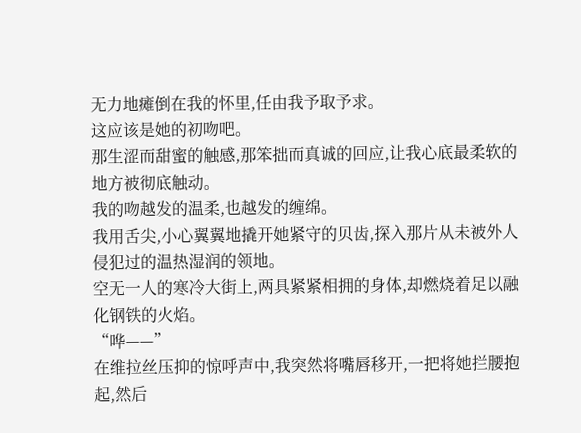无力地瘫倒在我的怀里,任由我予取予求。
这应该是她的初吻吧。
那生涩而甜蜜的触感,那笨拙而真诚的回应,让我心底最柔软的地方被彻底触动。
我的吻越发的温柔,也越发的缠绵。
我用舌尖,小心翼翼地撬开她紧守的贝齿,探入那片从未被外人侵犯过的温热湿润的领地。
空无一人的寒冷大街上,两具紧紧相拥的身体,却燃烧着足以融化钢铁的火焰。
“哗——”
在维拉丝压抑的惊呼声中,我突然将嘴唇移开,一把将她拦腰抱起,然后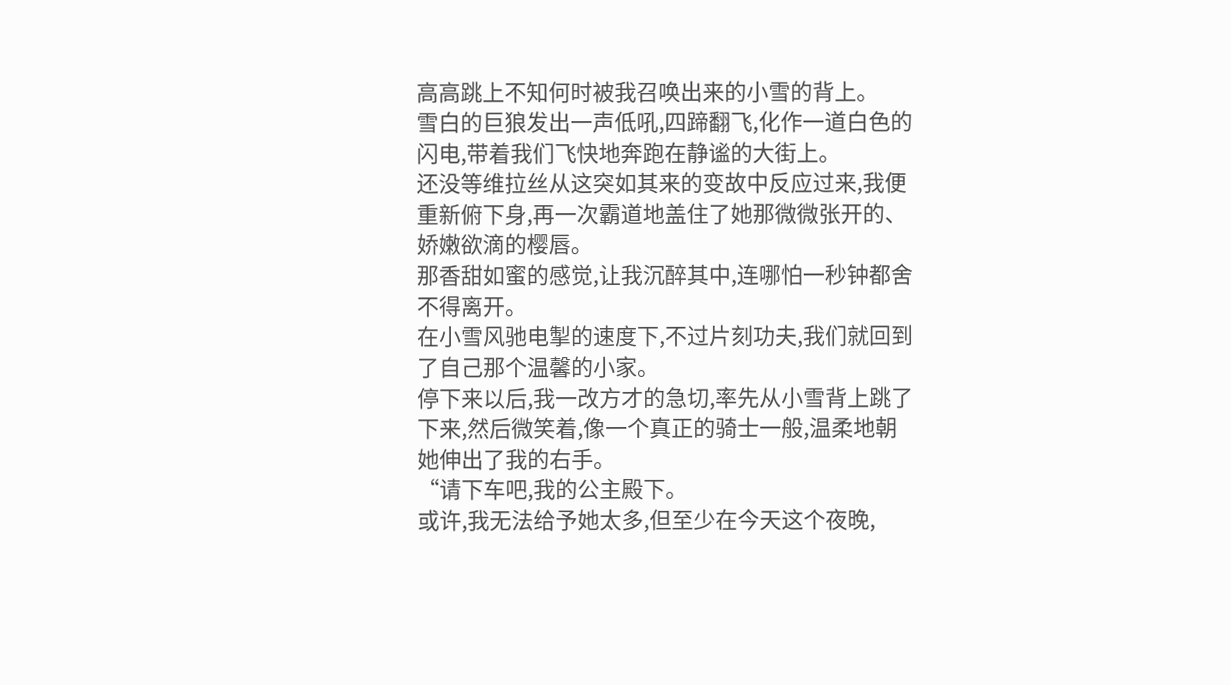高高跳上不知何时被我召唤出来的小雪的背上。
雪白的巨狼发出一声低吼,四蹄翻飞,化作一道白色的闪电,带着我们飞快地奔跑在静谧的大街上。
还没等维拉丝从这突如其来的变故中反应过来,我便重新俯下身,再一次霸道地盖住了她那微微张开的、娇嫩欲滴的樱唇。
那香甜如蜜的感觉,让我沉醉其中,连哪怕一秒钟都舍不得离开。
在小雪风驰电掣的速度下,不过片刻功夫,我们就回到了自己那个温馨的小家。
停下来以后,我一改方才的急切,率先从小雪背上跳了下来,然后微笑着,像一个真正的骑士一般,温柔地朝她伸出了我的右手。
“请下车吧,我的公主殿下。
或许,我无法给予她太多,但至少在今天这个夜晚,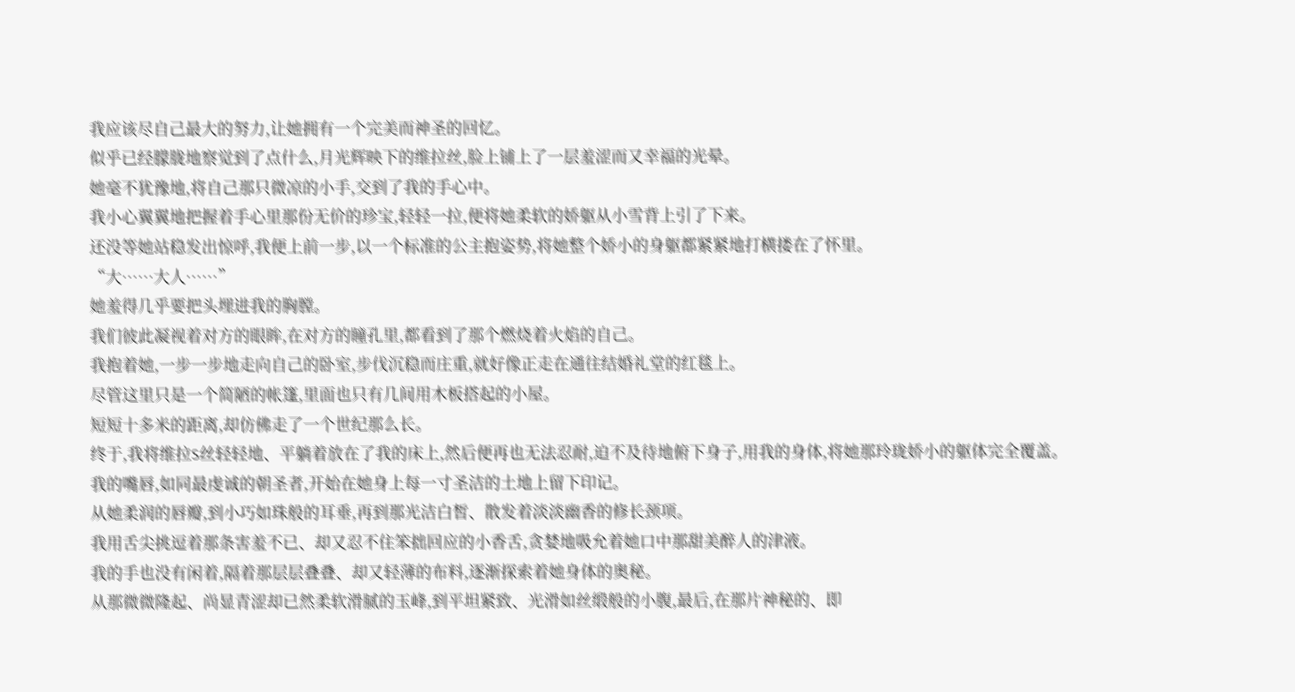我应该尽自己最大的努力,让她拥有一个完美而神圣的回忆。
似乎已经朦胧地察觉到了点什么,月光辉映下的维拉丝,脸上铺上了一层羞涩而又幸福的光晕。
她毫不犹豫地,将自己那只微凉的小手,交到了我的手心中。
我小心翼翼地把握着手心里那份无价的珍宝,轻轻一拉,便将她柔软的娇躯从小雪背上引了下来。
还没等她站稳发出惊呼,我便上前一步,以一个标准的公主抱姿势,将她整个娇小的身躯都紧紧地打横搂在了怀里。
“大……大人……”
她羞得几乎要把头埋进我的胸膛。
我们彼此凝视着对方的眼眸,在对方的瞳孔里,都看到了那个燃烧着火焰的自己。
我抱着她,一步一步地走向自己的卧室,步伐沉稳而庄重,就好像正走在通往结婚礼堂的红毯上。
尽管这里只是一个简陋的帐篷,里面也只有几间用木板搭起的小屋。
短短十多米的距离,却仿佛走了一个世纪那么长。
终于,我将维拉S丝轻轻地、平躺着放在了我的床上,然后便再也无法忍耐,迫不及待地俯下身子,用我的身体,将她那玲珑娇小的躯体完全覆盖。
我的嘴唇,如同最虔诚的朝圣者,开始在她身上每一寸圣洁的土地上留下印记。
从她柔润的唇瓣,到小巧如珠般的耳垂,再到那光洁白皙、散发着淡淡幽香的修长颈项。
我用舌尖挑逗着那条害羞不已、却又忍不住笨拙回应的小香舌,贪婪地吸允着她口中那甜美醉人的津液。
我的手也没有闲着,隔着那层层叠叠、却又轻薄的布料,逐渐探索着她身体的奥秘。
从那微微隆起、尚显青涩却已然柔软滑腻的玉峰,到平坦紧致、光滑如丝缎般的小腹,最后,在那片神秘的、即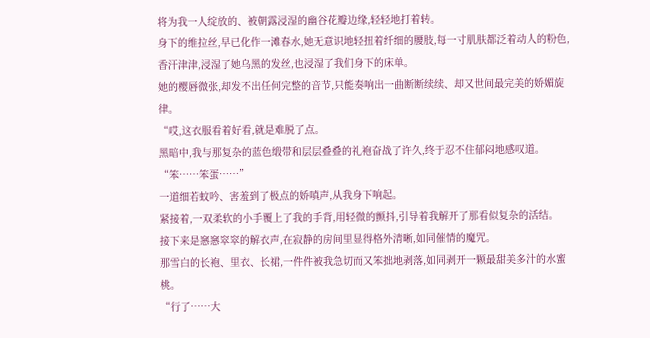将为我一人绽放的、被朝露浸湿的幽谷花瓣边缘,轻轻地打着转。
身下的维拉丝,早已化作一滩春水,她无意识地轻扭着纤细的腰肢,每一寸肌肤都泛着动人的粉色,香汗津津,浸湿了她乌黑的发丝,也浸湿了我们身下的床单。
她的樱唇微张,却发不出任何完整的音节,只能奏响出一曲断断续续、却又世间最完美的娇媚旋律。
“哎,这衣服看着好看,就是难脱了点。
黑暗中,我与那复杂的蓝色缎带和层层叠叠的礼袍奋战了许久,终于忍不住郁闷地感叹道。
“笨……笨蛋……”
一道细若蚊吟、害羞到了极点的娇嗔声,从我身下响起。
紧接着,一双柔软的小手覆上了我的手背,用轻微的颤抖,引导着我解开了那看似复杂的活结。
接下来是窸窸窣窣的解衣声,在寂静的房间里显得格外清晰,如同催情的魔咒。
那雪白的长袍、里衣、长裙,一件件被我急切而又笨拙地剥落,如同剥开一颗最甜美多汁的水蜜桃。
“行了……大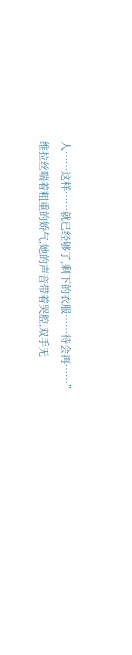人……这样……就已经够了,剩下的衣服……待会再……”
维拉丝喘着粗重的娇气,她的声音带着哭腔,双手无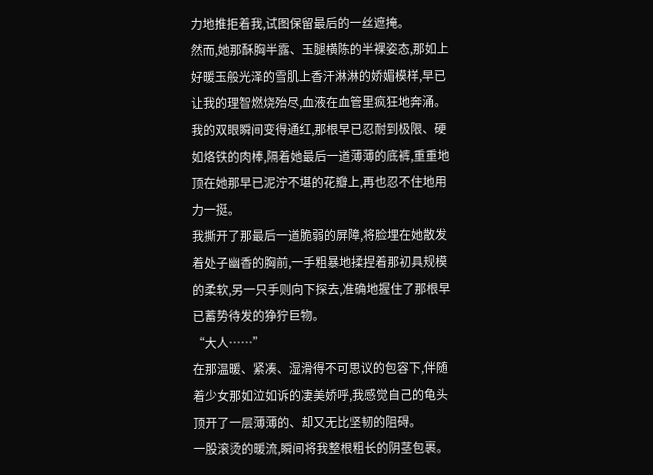力地推拒着我,试图保留最后的一丝遮掩。
然而,她那酥胸半露、玉腿横陈的半裸姿态,那如上好暖玉般光泽的雪肌上香汗淋淋的娇媚模样,早已让我的理智燃烧殆尽,血液在血管里疯狂地奔涌。
我的双眼瞬间变得通红,那根早已忍耐到极限、硬如烙铁的肉棒,隔着她最后一道薄薄的底裤,重重地顶在她那早已泥泞不堪的花瓣上,再也忍不住地用力一挺。
我撕开了那最后一道脆弱的屏障,将脸埋在她散发着处子幽香的胸前,一手粗暴地揉捏着那初具规模的柔软,另一只手则向下探去,准确地握住了那根早已蓄势待发的狰狞巨物。
“大人……”
在那温暖、紧凑、湿滑得不可思议的包容下,伴随着少女那如泣如诉的凄美娇呼,我感觉自己的龟头顶开了一层薄薄的、却又无比坚韧的阻碍。
一股滚烫的暖流,瞬间将我整根粗长的阴茎包裹。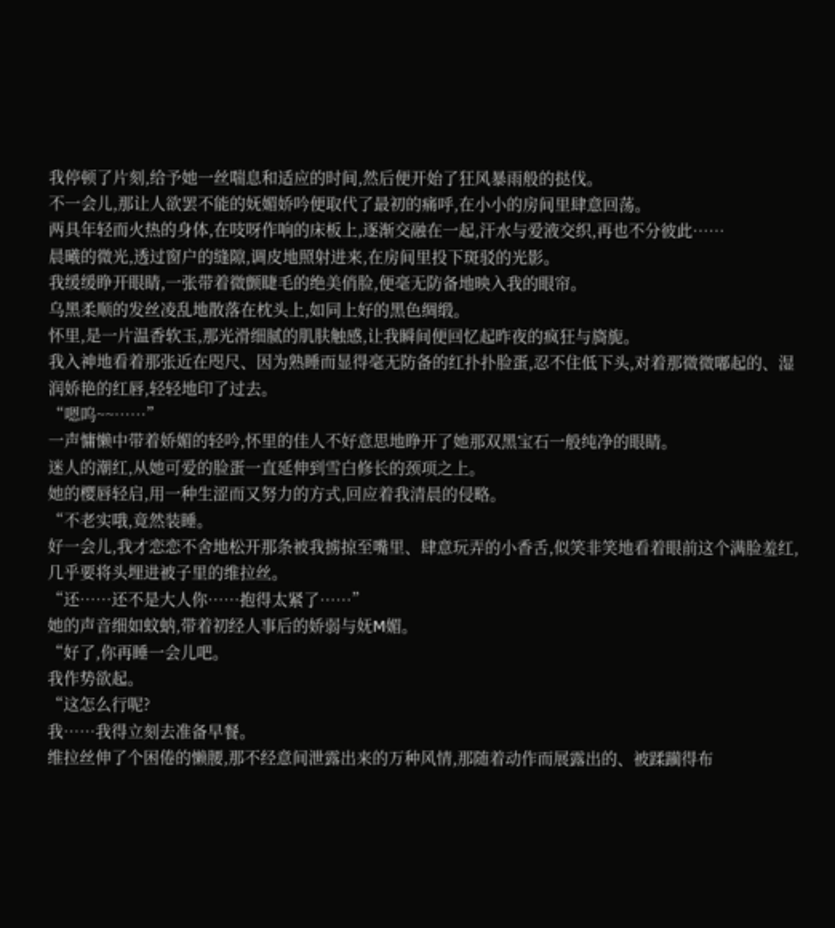我停顿了片刻,给予她一丝喘息和适应的时间,然后便开始了狂风暴雨般的挞伐。
不一会儿,那让人欲罢不能的妩媚娇吟便取代了最初的痛呼,在小小的房间里肆意回荡。
两具年轻而火热的身体,在吱呀作响的床板上,逐渐交融在一起,汗水与爱液交织,再也不分彼此……
晨曦的微光,透过窗户的缝隙,调皮地照射进来,在房间里投下斑驳的光影。
我缓缓睁开眼睛,一张带着微颤睫毛的绝美俏脸,便毫无防备地映入我的眼帘。
乌黑柔顺的发丝凌乱地散落在枕头上,如同上好的黑色绸缎。
怀里,是一片温香软玉,那光滑细腻的肌肤触感,让我瞬间便回忆起昨夜的疯狂与旖旎。
我入神地看着那张近在咫尺、因为熟睡而显得毫无防备的红扑扑脸蛋,忍不住低下头,对着那微微嘟起的、湿润娇艳的红唇,轻轻地印了过去。
“嗯呜~~……”
一声慵懒中带着娇媚的轻吟,怀里的佳人不好意思地睁开了她那双黑宝石一般纯净的眼睛。
迷人的潮红,从她可爱的脸蛋一直延伸到雪白修长的颈项之上。
她的樱唇轻启,用一种生涩而又努力的方式,回应着我清晨的侵略。
“不老实哦,竟然装睡。
好一会儿,我才恋恋不舍地松开那条被我掳掠至嘴里、肆意玩弄的小香舌,似笑非笑地看着眼前这个满脸羞红,几乎要将头埋进被子里的维拉丝。
“还……还不是大人你……抱得太紧了……”
她的声音细如蚊蚋,带着初经人事后的娇弱与妩M媚。
“好了,你再睡一会儿吧。
我作势欲起。
“这怎么行呢?
我……我得立刻去准备早餐。
维拉丝伸了个困倦的懒腰,那不经意间泄露出来的万种风情,那随着动作而展露出的、被蹂躏得布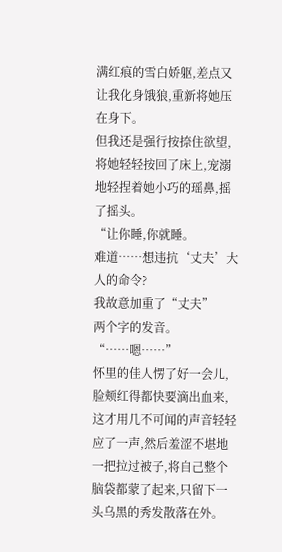满红痕的雪白娇躯,差点又让我化身饿狼,重新将她压在身下。
但我还是强行按捺住欲望,将她轻轻按回了床上,宠溺地轻捏着她小巧的瑶鼻,摇了摇头。
“让你睡,你就睡。
难道……想违抗‘丈夫’大人的命令?
我故意加重了“丈夫”
两个字的发音。
“……嗯……”
怀里的佳人愣了好一会儿,脸颊红得都快要滴出血来,这才用几不可闻的声音轻轻应了一声,然后羞涩不堪地一把拉过被子,将自己整个脑袋都蒙了起来,只留下一头乌黑的秀发散落在外。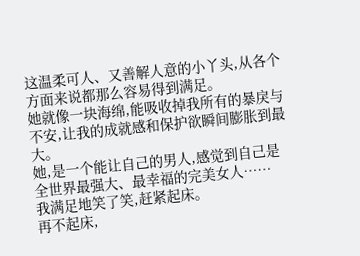这温柔可人、又善解人意的小丫头,从各个方面来说都那么容易得到满足。
她就像一块海绵,能吸收掉我所有的暴戾与不安,让我的成就感和保护欲瞬间膨胀到最大。
她,是一个能让自己的男人,感觉到自己是全世界最强大、最幸福的完美女人……
我满足地笑了笑,赶紧起床。
再不起床,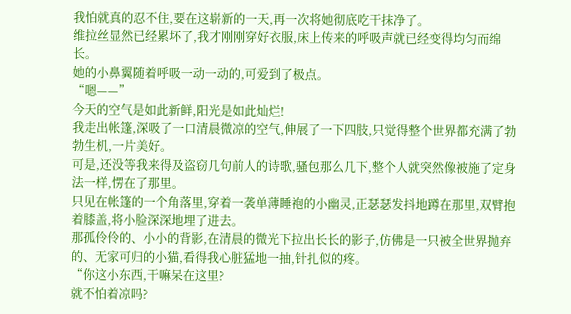我怕就真的忍不住,要在这崭新的一天,再一次将她彻底吃干抹净了。
维拉丝显然已经累坏了,我才刚刚穿好衣服,床上传来的呼吸声就已经变得均匀而绵长。
她的小鼻翼随着呼吸一动一动的,可爱到了极点。
“嗯——”
今天的空气是如此新鲜,阳光是如此灿烂!
我走出帐篷,深吸了一口清晨微凉的空气,伸展了一下四肢,只觉得整个世界都充满了勃勃生机,一片美好。
可是,还没等我来得及盗窃几句前人的诗歌,骚包那么几下,整个人就突然像被施了定身法一样,愣在了那里。
只见在帐篷的一个角落里,穿着一袭单薄睡袍的小幽灵,正瑟瑟发抖地蹲在那里,双臂抱着膝盖,将小脸深深地埋了进去。
那孤伶伶的、小小的背影,在清晨的微光下拉出长长的影子,仿佛是一只被全世界抛弃的、无家可归的小猫,看得我心脏猛地一抽,针扎似的疼。
“你这小东西,干嘛呆在这里?
就不怕着凉吗?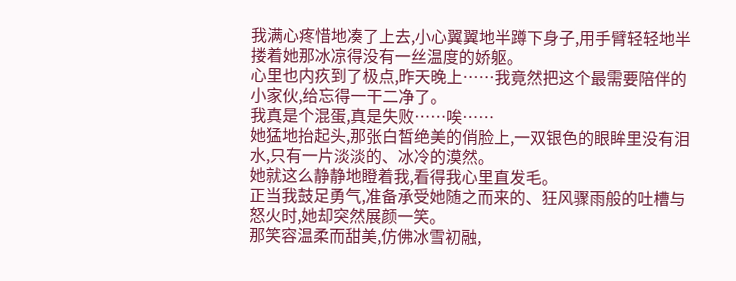我满心疼惜地凑了上去,小心翼翼地半蹲下身子,用手臂轻轻地半搂着她那冰凉得没有一丝温度的娇躯。
心里也内疚到了极点,昨天晚上……我竟然把这个最需要陪伴的小家伙,给忘得一干二净了。
我真是个混蛋,真是失败……唉……
她猛地抬起头,那张白皙绝美的俏脸上,一双银色的眼眸里没有泪水,只有一片淡淡的、冰冷的漠然。
她就这么静静地瞪着我,看得我心里直发毛。
正当我鼓足勇气,准备承受她随之而来的、狂风骤雨般的吐槽与怒火时,她却突然展颜一笑。
那笑容温柔而甜美,仿佛冰雪初融,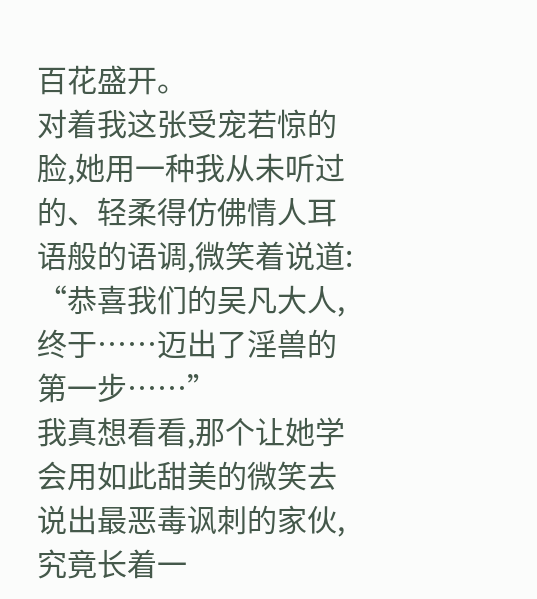百花盛开。
对着我这张受宠若惊的脸,她用一种我从未听过的、轻柔得仿佛情人耳语般的语调,微笑着说道:
“恭喜我们的吴凡大人,终于……迈出了淫兽的第一步……”
我真想看看,那个让她学会用如此甜美的微笑去说出最恶毒讽刺的家伙,究竟长着一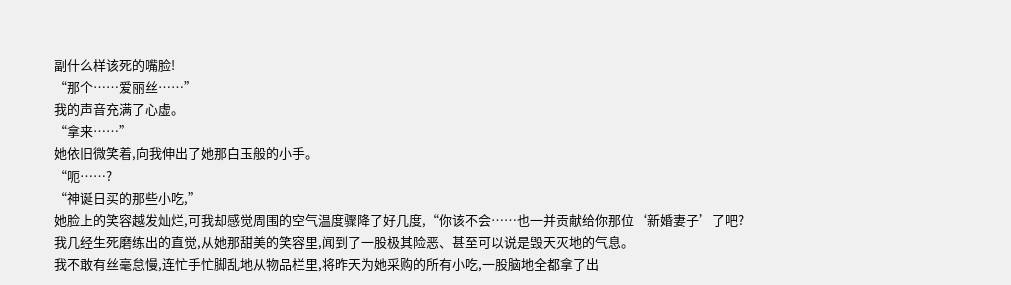副什么样该死的嘴脸!
“那个……爱丽丝……”
我的声音充满了心虚。
“拿来……”
她依旧微笑着,向我伸出了她那白玉般的小手。
“呃……?
“神诞日买的那些小吃,”
她脸上的笑容越发灿烂,可我却感觉周围的空气温度骤降了好几度,“你该不会……也一并贡献给你那位‘新婚妻子’了吧?
我几经生死磨练出的直觉,从她那甜美的笑容里,闻到了一股极其险恶、甚至可以说是毁天灭地的气息。
我不敢有丝毫怠慢,连忙手忙脚乱地从物品栏里,将昨天为她采购的所有小吃,一股脑地全都拿了出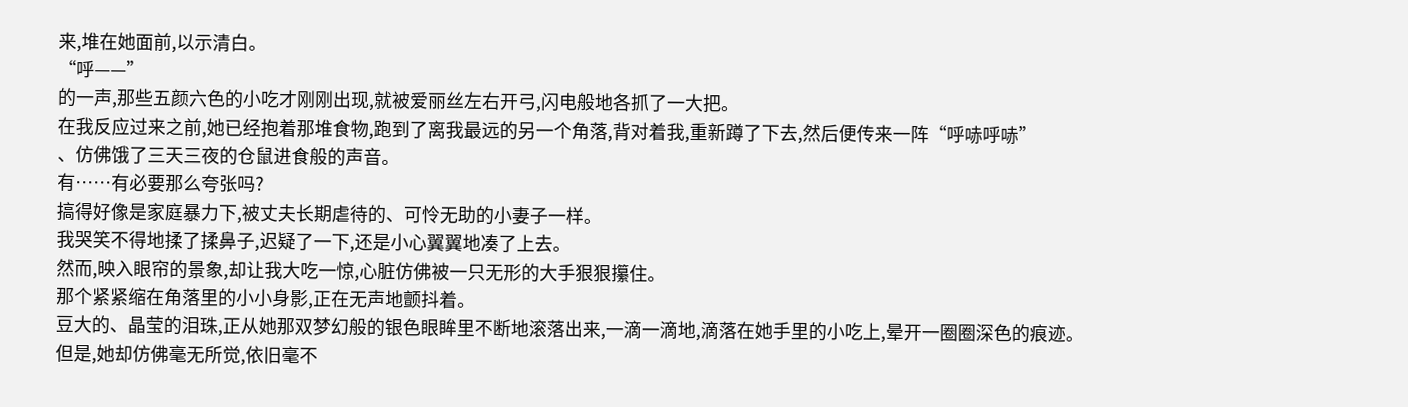来,堆在她面前,以示清白。
“呼——”
的一声,那些五颜六色的小吃才刚刚出现,就被爱丽丝左右开弓,闪电般地各抓了一大把。
在我反应过来之前,她已经抱着那堆食物,跑到了离我最远的另一个角落,背对着我,重新蹲了下去,然后便传来一阵“呼哧呼哧”
、仿佛饿了三天三夜的仓鼠进食般的声音。
有……有必要那么夸张吗?
搞得好像是家庭暴力下,被丈夫长期虐待的、可怜无助的小妻子一样。
我哭笑不得地揉了揉鼻子,迟疑了一下,还是小心翼翼地凑了上去。
然而,映入眼帘的景象,却让我大吃一惊,心脏仿佛被一只无形的大手狠狠攥住。
那个紧紧缩在角落里的小小身影,正在无声地颤抖着。
豆大的、晶莹的泪珠,正从她那双梦幻般的银色眼眸里不断地滚落出来,一滴一滴地,滴落在她手里的小吃上,晕开一圈圈深色的痕迹。
但是,她却仿佛毫无所觉,依旧毫不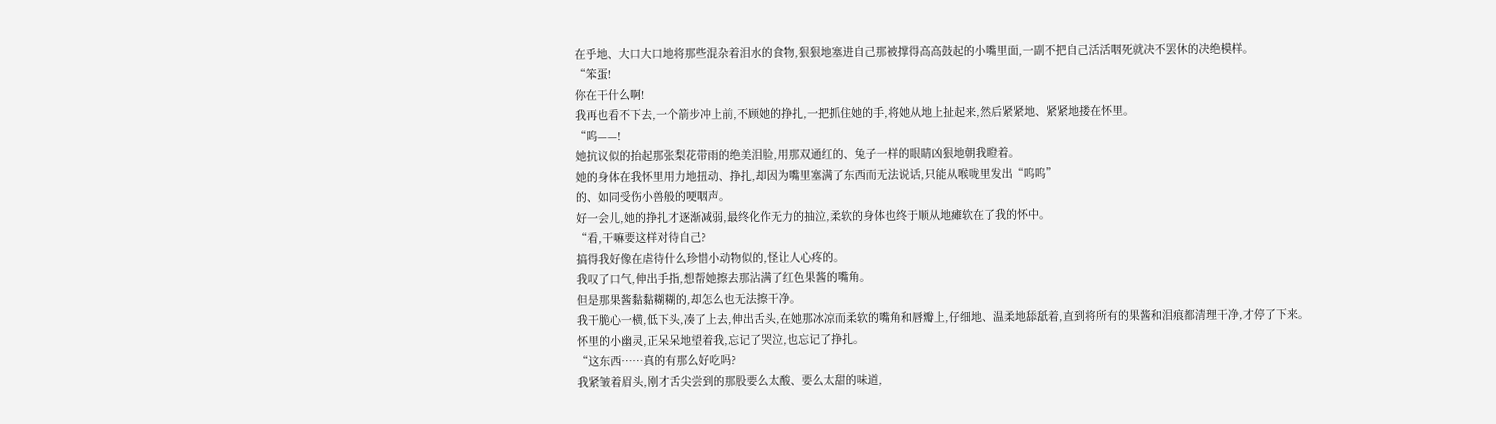在乎地、大口大口地将那些混杂着泪水的食物,狠狠地塞进自己那被撑得高高鼓起的小嘴里面,一副不把自己活活咽死就决不罢休的决绝模样。
“笨蛋!
你在干什么啊!
我再也看不下去,一个箭步冲上前,不顾她的挣扎,一把抓住她的手,将她从地上扯起来,然后紧紧地、紧紧地搂在怀里。
“呜——!
她抗议似的抬起那张梨花带雨的绝美泪脸,用那双通红的、兔子一样的眼睛凶狠地朝我瞪着。
她的身体在我怀里用力地扭动、挣扎,却因为嘴里塞满了东西而无法说话,只能从喉咙里发出“呜呜”
的、如同受伤小兽般的哽咽声。
好一会儿,她的挣扎才逐渐减弱,最终化作无力的抽泣,柔软的身体也终于顺从地瘫软在了我的怀中。
“看,干嘛要这样对待自己?
搞得我好像在虐待什么珍惜小动物似的,怪让人心疼的。
我叹了口气,伸出手指,想帮她擦去那沾满了红色果酱的嘴角。
但是那果酱黏黏糊糊的,却怎么也无法擦干净。
我干脆心一横,低下头,凑了上去,伸出舌头,在她那冰凉而柔软的嘴角和唇瓣上,仔细地、温柔地舔舐着,直到将所有的果酱和泪痕都清理干净,才停了下来。
怀里的小幽灵,正呆呆地望着我,忘记了哭泣,也忘记了挣扎。
“这东西……真的有那么好吃吗?
我紧皱着眉头,刚才舌尖尝到的那股要么太酸、要么太甜的味道,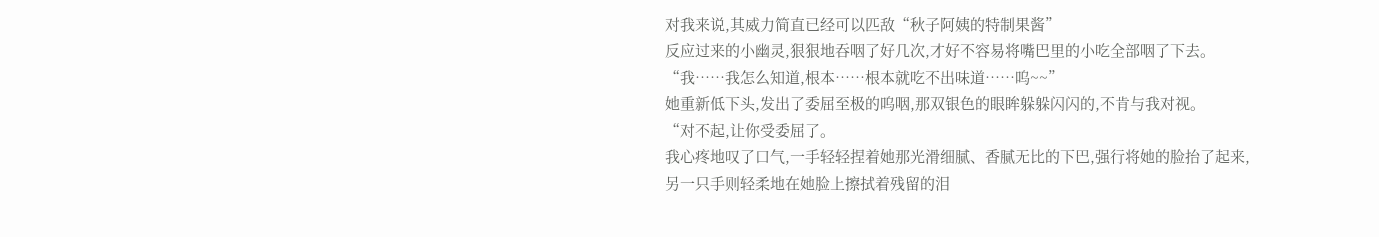对我来说,其威力简直已经可以匹敌“秋子阿姨的特制果酱”
反应过来的小幽灵,狠狠地吞咽了好几次,才好不容易将嘴巴里的小吃全部咽了下去。
“我……我怎么知道,根本……根本就吃不出味道……呜~~”
她重新低下头,发出了委屈至极的呜咽,那双银色的眼眸躲躲闪闪的,不肯与我对视。
“对不起,让你受委屈了。
我心疼地叹了口气,一手轻轻捏着她那光滑细腻、香腻无比的下巴,强行将她的脸抬了起来,另一只手则轻柔地在她脸上擦拭着残留的泪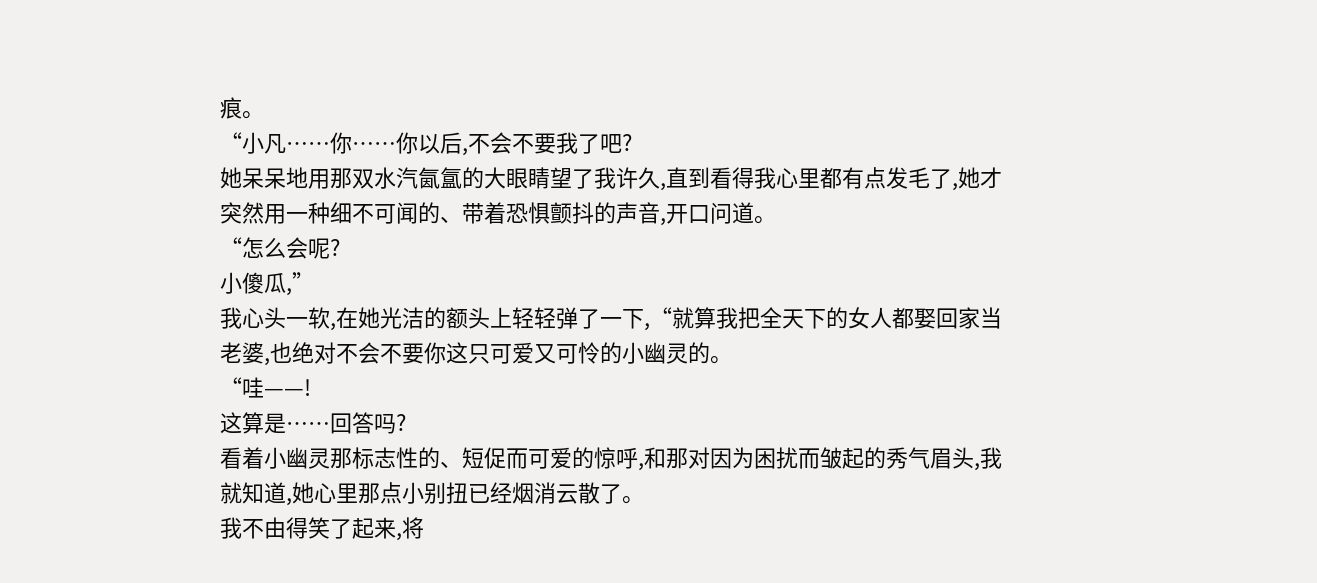痕。
“小凡……你……你以后,不会不要我了吧?
她呆呆地用那双水汽氤氲的大眼睛望了我许久,直到看得我心里都有点发毛了,她才突然用一种细不可闻的、带着恐惧颤抖的声音,开口问道。
“怎么会呢?
小傻瓜,”
我心头一软,在她光洁的额头上轻轻弹了一下,“就算我把全天下的女人都娶回家当老婆,也绝对不会不要你这只可爱又可怜的小幽灵的。
“哇——!
这算是……回答吗?
看着小幽灵那标志性的、短促而可爱的惊呼,和那对因为困扰而皱起的秀气眉头,我就知道,她心里那点小别扭已经烟消云散了。
我不由得笑了起来,将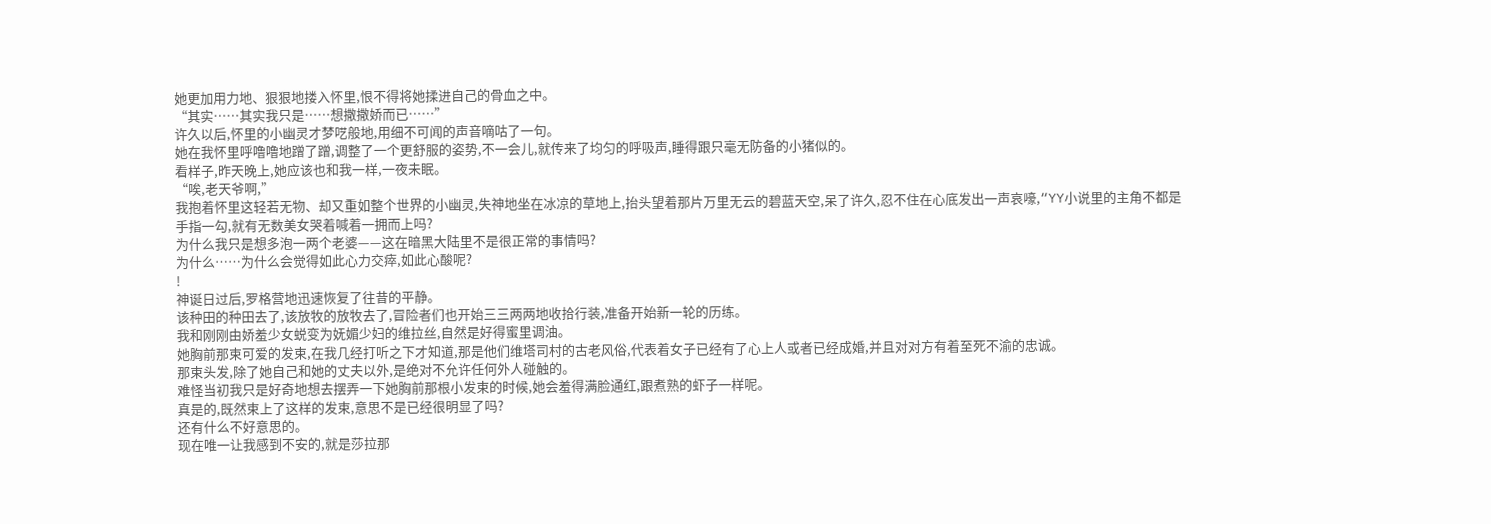她更加用力地、狠狠地搂入怀里,恨不得将她揉进自己的骨血之中。
“其实……其实我只是……想撒撒娇而已……”
许久以后,怀里的小幽灵才梦呓般地,用细不可闻的声音嘀咕了一句。
她在我怀里呼噜噜地蹭了蹭,调整了一个更舒服的姿势,不一会儿,就传来了均匀的呼吸声,睡得跟只毫无防备的小猪似的。
看样子,昨天晚上,她应该也和我一样,一夜未眠。
“唉,老天爷啊,”
我抱着怀里这轻若无物、却又重如整个世界的小幽灵,失神地坐在冰凉的草地上,抬头望着那片万里无云的碧蓝天空,呆了许久,忍不住在心底发出一声哀嚎,“YY小说里的主角不都是手指一勾,就有无数美女哭着喊着一拥而上吗?
为什么我只是想多泡一两个老婆——这在暗黑大陆里不是很正常的事情吗?
为什么……为什么会觉得如此心力交瘁,如此心酸呢?
!
神诞日过后,罗格营地迅速恢复了往昔的平静。
该种田的种田去了,该放牧的放牧去了,冒险者们也开始三三两两地收拾行装,准备开始新一轮的历练。
我和刚刚由娇羞少女蜕变为妩媚少妇的维拉丝,自然是好得蜜里调油。
她胸前那束可爱的发束,在我几经打听之下才知道,那是他们维塔司村的古老风俗,代表着女子已经有了心上人或者已经成婚,并且对对方有着至死不渝的忠诚。
那束头发,除了她自己和她的丈夫以外,是绝对不允许任何外人碰触的。
难怪当初我只是好奇地想去摆弄一下她胸前那根小发束的时候,她会羞得满脸通红,跟煮熟的虾子一样呢。
真是的,既然束上了这样的发束,意思不是已经很明显了吗?
还有什么不好意思的。
现在唯一让我感到不安的,就是莎拉那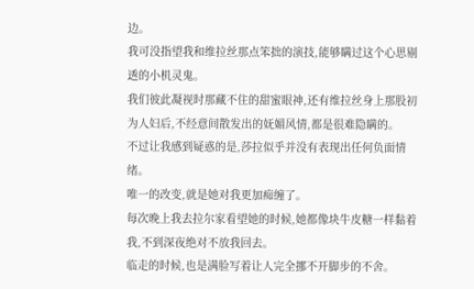边。
我可没指望我和维拉丝那点笨拙的演技,能够瞒过这个心思剔透的小机灵鬼。
我们彼此凝视时那藏不住的甜蜜眼神,还有维拉丝身上那股初为人妇后,不经意间散发出的妩媚风情,都是很难隐瞒的。
不过让我感到疑惑的是,莎拉似乎并没有表现出任何负面情绪。
唯一的改变,就是她对我更加痴缠了。
每次晚上我去拉尔家看望她的时候,她都像块牛皮糖一样黏着我,不到深夜绝对不放我回去。
临走的时候,也是满脸写着让人完全挪不开脚步的不舍。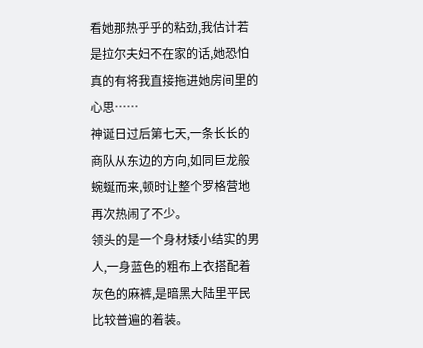看她那热乎乎的粘劲,我估计若是拉尔夫妇不在家的话,她恐怕真的有将我直接拖进她房间里的心思……
神诞日过后第七天,一条长长的商队从东边的方向,如同巨龙般蜿蜒而来,顿时让整个罗格营地再次热闹了不少。
领头的是一个身材矮小结实的男人,一身蓝色的粗布上衣搭配着灰色的麻裤,是暗黑大陆里平民比较普遍的着装。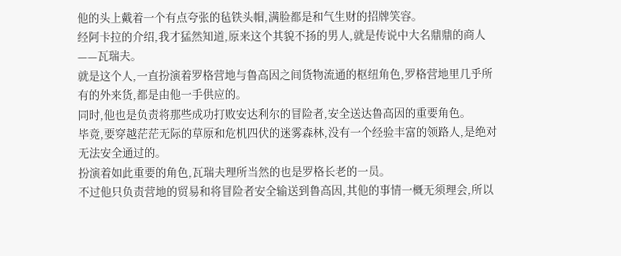他的头上戴着一个有点夸张的毡铁头帽,满脸都是和气生财的招牌笑容。
经阿卡拉的介绍,我才猛然知道,原来这个其貌不扬的男人,就是传说中大名鼎鼎的商人——瓦瑞夫。
就是这个人,一直扮演着罗格营地与鲁高因之间货物流通的枢纽角色,罗格营地里几乎所有的外来货,都是由他一手供应的。
同时,他也是负责将那些成功打败安达利尔的冒险者,安全送达鲁高因的重要角色。
毕竟,要穿越茫茫无际的草原和危机四伏的迷雾森林,没有一个经验丰富的领路人,是绝对无法安全通过的。
扮演着如此重要的角色,瓦瑞夫理所当然的也是罗格长老的一员。
不过他只负责营地的贸易和将冒险者安全输送到鲁高因,其他的事情一概无须理会,所以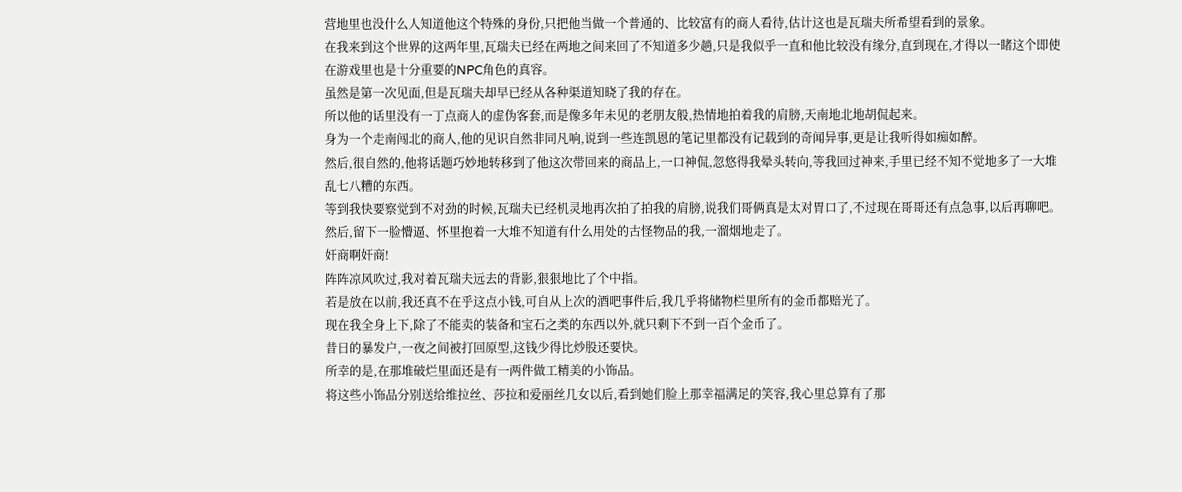营地里也没什么人知道他这个特殊的身份,只把他当做一个普通的、比较富有的商人看待,估计这也是瓦瑞夫所希望看到的景象。
在我来到这个世界的这两年里,瓦瑞夫已经在两地之间来回了不知道多少趟,只是我似乎一直和他比较没有缘分,直到现在,才得以一睹这个即使在游戏里也是十分重要的NPC角色的真容。
虽然是第一次见面,但是瓦瑞夫却早已经从各种渠道知晓了我的存在。
所以他的话里没有一丁点商人的虚伪客套,而是像多年未见的老朋友般,热情地拍着我的肩膀,天南地北地胡侃起来。
身为一个走南闯北的商人,他的见识自然非同凡响,说到一些连凯恩的笔记里都没有记载到的奇闻异事,更是让我听得如痴如醉。
然后,很自然的,他将话题巧妙地转移到了他这次带回来的商品上,一口神侃,忽悠得我晕头转向,等我回过神来,手里已经不知不觉地多了一大堆乱七八糟的东西。
等到我快要察觉到不对劲的时候,瓦瑞夫已经机灵地再次拍了拍我的肩膀,说我们哥俩真是太对胃口了,不过现在哥哥还有点急事,以后再聊吧。
然后,留下一脸懵逼、怀里抱着一大堆不知道有什么用处的古怪物品的我,一溜烟地走了。
奸商啊奸商!
阵阵凉风吹过,我对着瓦瑞夫远去的背影,狠狠地比了个中指。
若是放在以前,我还真不在乎这点小钱,可自从上次的酒吧事件后,我几乎将储物栏里所有的金币都赔光了。
现在我全身上下,除了不能卖的装备和宝石之类的东西以外,就只剩下不到一百个金币了。
昔日的暴发户,一夜之间被打回原型,这钱少得比炒股还要快。
所幸的是,在那堆破烂里面还是有一两件做工精美的小饰品。
将这些小饰品分别送给维拉丝、莎拉和爱丽丝几女以后,看到她们脸上那幸福满足的笑容,我心里总算有了那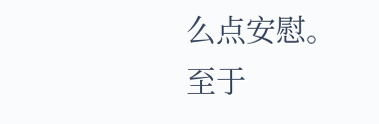么点安慰。
至于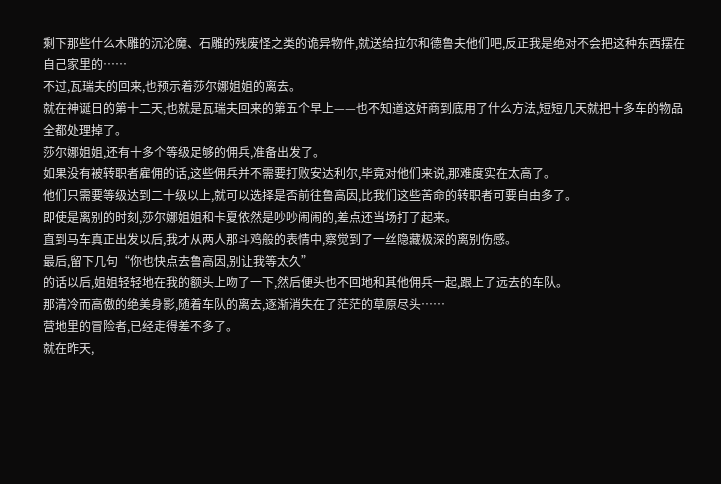剩下那些什么木雕的沉沦魔、石雕的残废怪之类的诡异物件,就送给拉尔和德鲁夫他们吧,反正我是绝对不会把这种东西摆在自己家里的……
不过,瓦瑞夫的回来,也预示着莎尔娜姐姐的离去。
就在神诞日的第十二天,也就是瓦瑞夫回来的第五个早上——也不知道这奸商到底用了什么方法,短短几天就把十多车的物品全都处理掉了。
莎尔娜姐姐,还有十多个等级足够的佣兵,准备出发了。
如果没有被转职者雇佣的话,这些佣兵并不需要打败安达利尔,毕竟对他们来说,那难度实在太高了。
他们只需要等级达到二十级以上,就可以选择是否前往鲁高因,比我们这些苦命的转职者可要自由多了。
即使是离别的时刻,莎尔娜姐姐和卡夏依然是吵吵闹闹的,差点还当场打了起来。
直到马车真正出发以后,我才从两人那斗鸡般的表情中,察觉到了一丝隐藏极深的离别伤感。
最后,留下几句“你也快点去鲁高因,别让我等太久”
的话以后,姐姐轻轻地在我的额头上吻了一下,然后便头也不回地和其他佣兵一起,跟上了远去的车队。
那清冷而高傲的绝美身影,随着车队的离去,逐渐消失在了茫茫的草原尽头……
营地里的冒险者,已经走得差不多了。
就在昨天,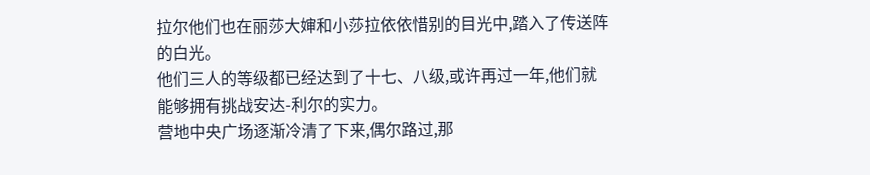拉尔他们也在丽莎大婶和小莎拉依依惜别的目光中,踏入了传送阵的白光。
他们三人的等级都已经达到了十七、八级,或许再过一年,他们就能够拥有挑战安达-利尔的实力。
营地中央广场逐渐冷清了下来,偶尔路过,那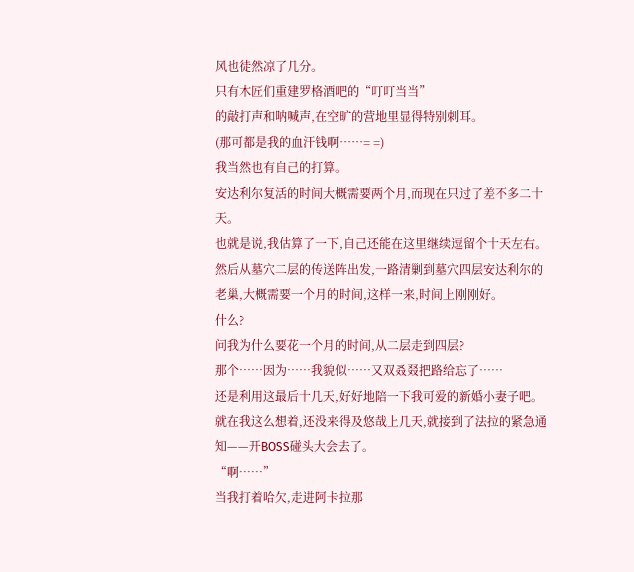风也徒然凉了几分。
只有木匠们重建罗格酒吧的“叮叮当当”
的敲打声和呐喊声,在空旷的营地里显得特别刺耳。
(那可都是我的血汗钱啊……= =)
我当然也有自己的打算。
安达利尔复活的时间大概需要两个月,而现在只过了差不多二十天。
也就是说,我估算了一下,自己还能在这里继续逗留个十天左右。
然后从墓穴二层的传送阵出发,一路清剿到墓穴四层安达利尔的老巢,大概需要一个月的时间,这样一来,时间上刚刚好。
什么?
问我为什么要花一个月的时间,从二层走到四层?
那个……因为……我貌似……又双叒叕把路给忘了……
还是利用这最后十几天,好好地陪一下我可爱的新婚小妻子吧。
就在我这么想着,还没来得及悠哉上几天,就接到了法拉的紧急通知——开BOSS碰头大会去了。
“啊……”
当我打着哈欠,走进阿卡拉那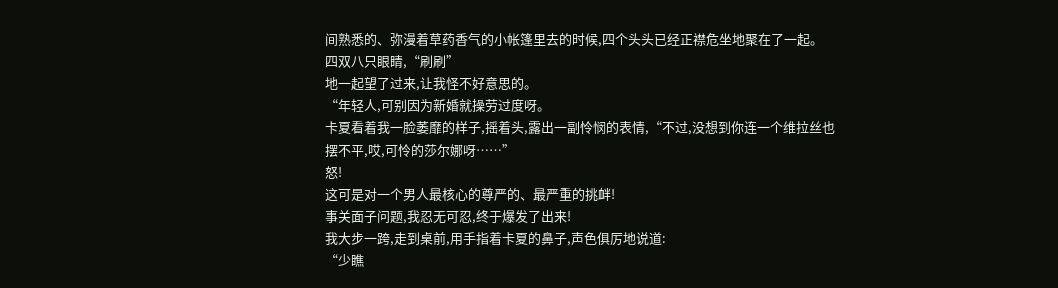间熟悉的、弥漫着草药香气的小帐篷里去的时候,四个头头已经正襟危坐地聚在了一起。
四双八只眼睛,“刷刷”
地一起望了过来,让我怪不好意思的。
“年轻人,可别因为新婚就操劳过度呀。
卡夏看着我一脸萎靡的样子,摇着头,露出一副怜悯的表情,“不过,没想到你连一个维拉丝也摆不平,哎,可怜的莎尔娜呀……”
怒!
这可是对一个男人最核心的尊严的、最严重的挑衅!
事关面子问题,我忍无可忍,终于爆发了出来!
我大步一跨,走到桌前,用手指着卡夏的鼻子,声色俱厉地说道:
“少瞧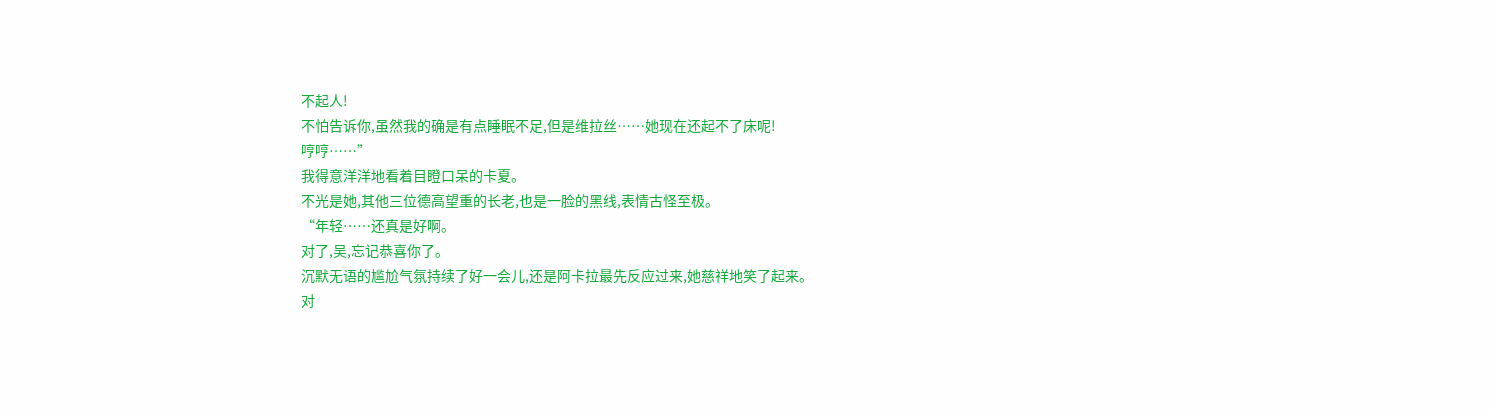不起人!
不怕告诉你,虽然我的确是有点睡眠不足,但是维拉丝……她现在还起不了床呢!
哼哼……”
我得意洋洋地看着目瞪口呆的卡夏。
不光是她,其他三位德高望重的长老,也是一脸的黑线,表情古怪至极。
“年轻……还真是好啊。
对了,吴,忘记恭喜你了。
沉默无语的尴尬气氛持续了好一会儿,还是阿卡拉最先反应过来,她慈祥地笑了起来。
对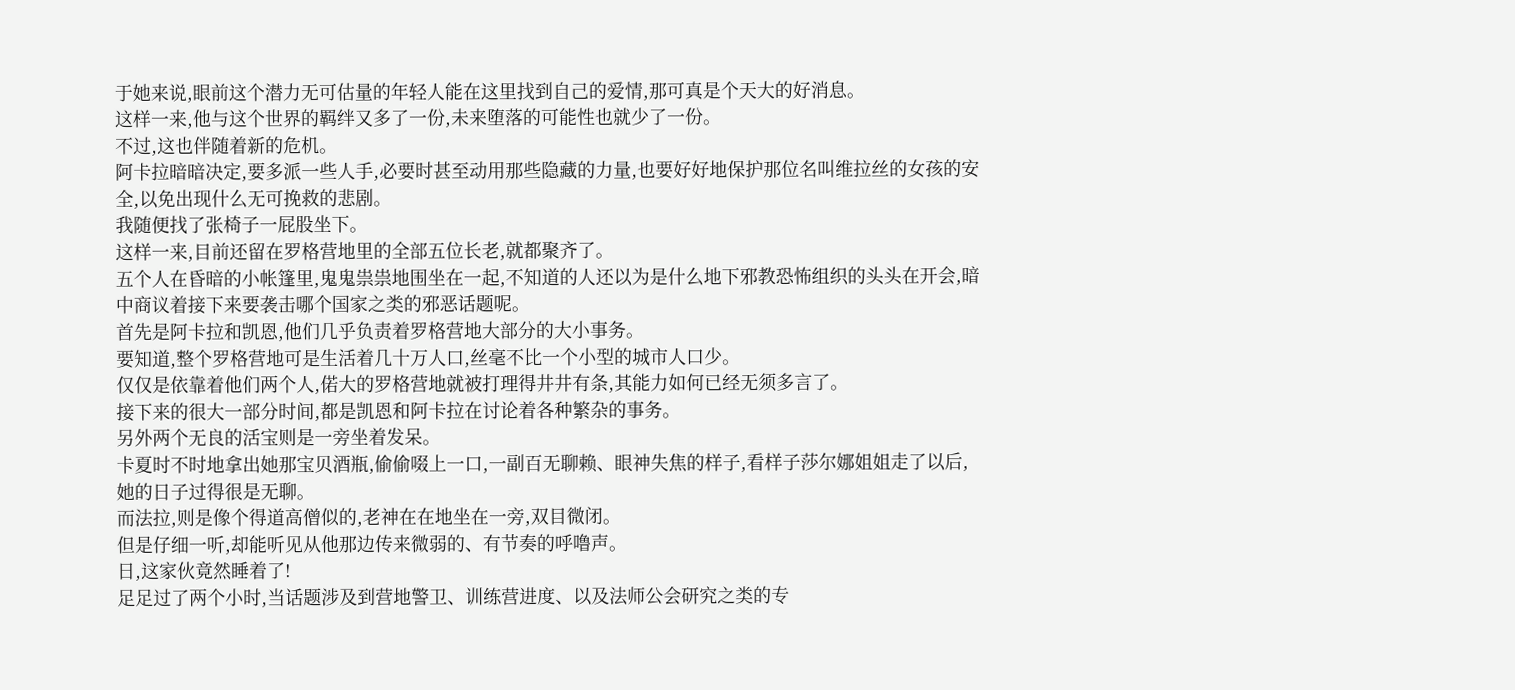于她来说,眼前这个潜力无可估量的年轻人能在这里找到自己的爱情,那可真是个天大的好消息。
这样一来,他与这个世界的羁绊又多了一份,未来堕落的可能性也就少了一份。
不过,这也伴随着新的危机。
阿卡拉暗暗决定,要多派一些人手,必要时甚至动用那些隐藏的力量,也要好好地保护那位名叫维拉丝的女孩的安全,以免出现什么无可挽救的悲剧。
我随便找了张椅子一屁股坐下。
这样一来,目前还留在罗格营地里的全部五位长老,就都聚齐了。
五个人在昏暗的小帐篷里,鬼鬼祟祟地围坐在一起,不知道的人还以为是什么地下邪教恐怖组织的头头在开会,暗中商议着接下来要袭击哪个国家之类的邪恶话题呢。
首先是阿卡拉和凯恩,他们几乎负责着罗格营地大部分的大小事务。
要知道,整个罗格营地可是生活着几十万人口,丝毫不比一个小型的城市人口少。
仅仅是依靠着他们两个人,偌大的罗格营地就被打理得井井有条,其能力如何已经无须多言了。
接下来的很大一部分时间,都是凯恩和阿卡拉在讨论着各种繁杂的事务。
另外两个无良的活宝则是一旁坐着发呆。
卡夏时不时地拿出她那宝贝酒瓶,偷偷啜上一口,一副百无聊赖、眼神失焦的样子,看样子莎尔娜姐姐走了以后,她的日子过得很是无聊。
而法拉,则是像个得道高僧似的,老神在在地坐在一旁,双目微闭。
但是仔细一听,却能听见从他那边传来微弱的、有节奏的呼噜声。
日,这家伙竟然睡着了!
足足过了两个小时,当话题涉及到营地警卫、训练营进度、以及法师公会研究之类的专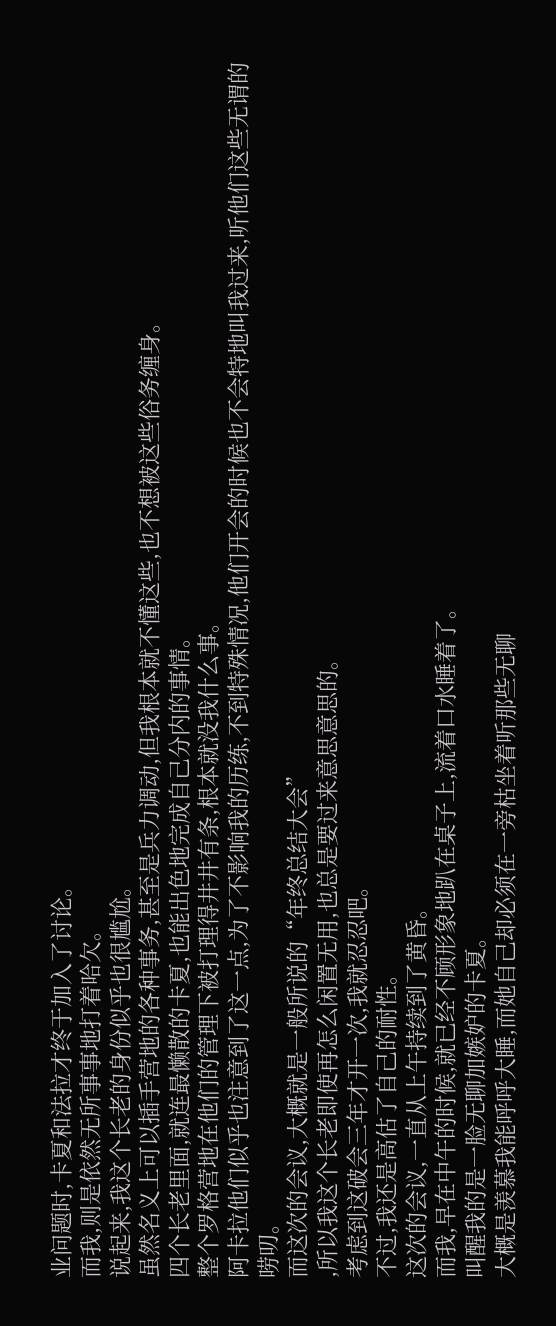业问题时,卡夏和法拉才终于加入了讨论。
而我,则是依然无所事事地打着哈欠。
说起来,我这个长老的身份似乎也很尴尬。
虽然名义上可以插手营地的各种事务,甚至是兵力调动,但我根本就不懂这些,也不想被这些俗务缠身。
四个长老里面,就连最懒散的卡夏,也能出色地完成自己分内的事情。
整个罗格营地在他们的管理下被打理得井井有条,根本就没我什么事。
阿卡拉他们似乎也注意到了这一点,为了不影响我的历练,不到特殊情况,他们开会的时候也不会特地叫我过来,听他们这些无谓的唠叨。
而这次的会议,大概就是一般所说的“年终总结大会”
,所以我这个长老即使再怎么闲置无用,也总是要过来意思意思的。
考虑到这破会三年才开一次,我就忍忍吧。
不过,我还是高估了自己的耐性。
这次的会议,一直从上午持续到了黄昏。
而我,早在中午的时候,就已经不顾形象地趴在桌子上,流着口水睡着了。
叫醒我的是一脸无聊加嫉妒的卡夏。
大概是羡慕我能呼呼大睡,而她自己却必须在一旁枯坐着听那些无聊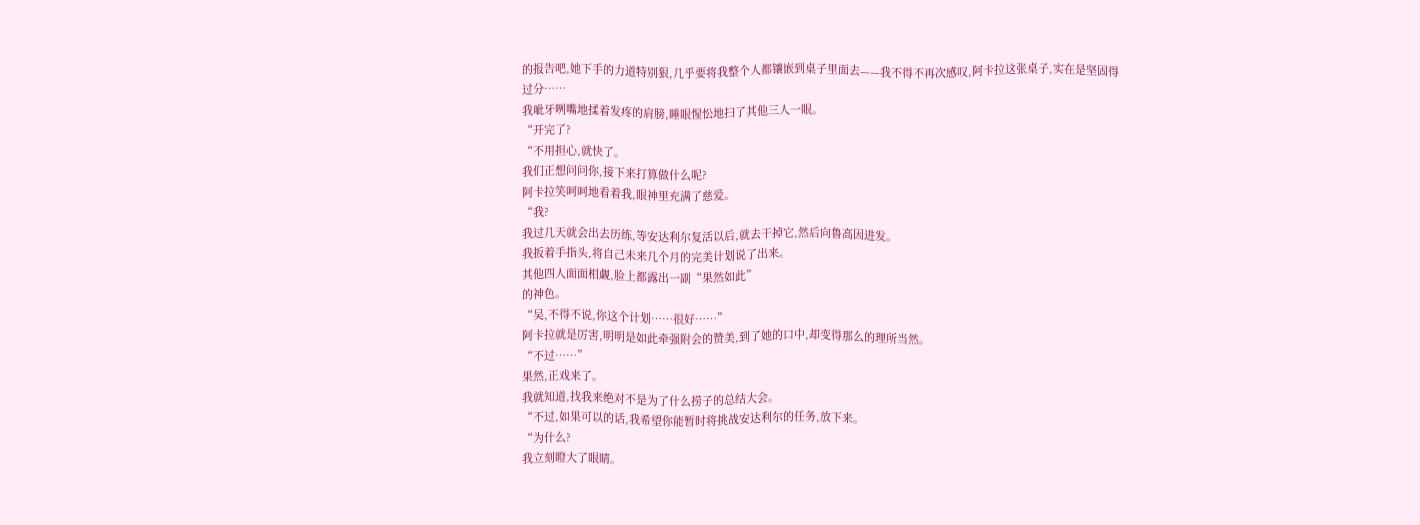的报告吧,她下手的力道特别狠,几乎要将我整个人都镶嵌到桌子里面去——我不得不再次感叹,阿卡拉这张桌子,实在是坚固得过分……
我呲牙咧嘴地揉着发疼的肩膀,睡眼惺忪地扫了其他三人一眼。
“开完了?
“不用担心,就快了。
我们正想问问你,接下来打算做什么呢?
阿卡拉笑呵呵地看着我,眼神里充满了慈爱。
“我?
我过几天就会出去历练,等安达利尔复活以后,就去干掉它,然后向鲁高因进发。
我扳着手指头,将自己未来几个月的完美计划说了出来。
其他四人面面相觑,脸上都露出一副“果然如此”
的神色。
“吴,不得不说,你这个计划……很好……”
阿卡拉就是厉害,明明是如此牵强附会的赞美,到了她的口中,却变得那么的理所当然。
“不过……”
果然,正戏来了。
我就知道,找我来绝对不是为了什么捞子的总结大会。
“不过,如果可以的话,我希望你能暂时将挑战安达利尔的任务,放下来。
“为什么?
我立刻瞪大了眼睛。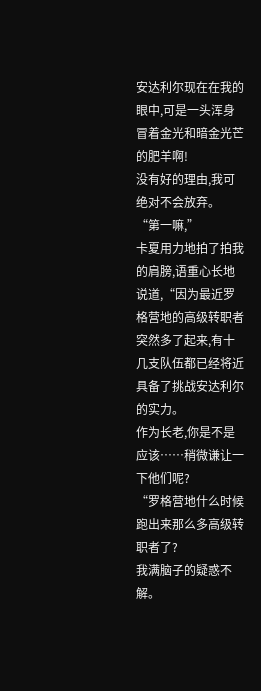安达利尔现在在我的眼中,可是一头浑身冒着金光和暗金光芒的肥羊啊!
没有好的理由,我可绝对不会放弃。
“第一嘛,”
卡夏用力地拍了拍我的肩膀,语重心长地说道,“因为最近罗格营地的高级转职者突然多了起来,有十几支队伍都已经将近具备了挑战安达利尔的实力。
作为长老,你是不是应该……稍微谦让一下他们呢?
“罗格营地什么时候跑出来那么多高级转职者了?
我满脑子的疑惑不解。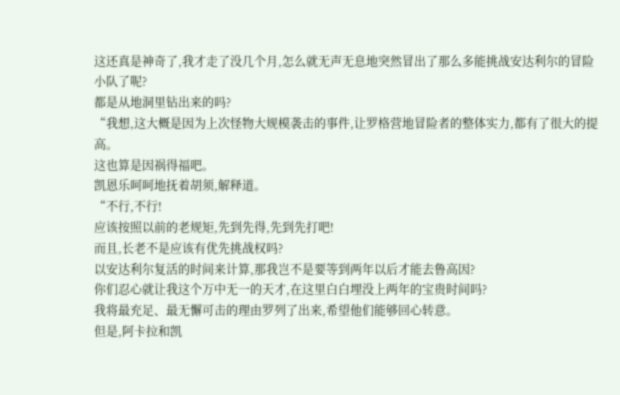这还真是神奇了,我才走了没几个月,怎么就无声无息地突然冒出了那么多能挑战安达利尔的冒险小队了呢?
都是从地洞里钻出来的吗?
“我想,这大概是因为上次怪物大规模袭击的事件,让罗格营地冒险者的整体实力,都有了很大的提高。
这也算是因祸得福吧。
凯恩乐呵呵地抚着胡须,解释道。
“不行,不行!
应该按照以前的老规矩,先到先得,先到先打吧!
而且,长老不是应该有优先挑战权吗?
以安达利尔复活的时间来计算,那我岂不是要等到两年以后才能去鲁高因?
你们忍心就让我这个万中无一的天才,在这里白白埋没上两年的宝贵时间吗?
我将最充足、最无懈可击的理由罗列了出来,希望他们能够回心转意。
但是,阿卡拉和凯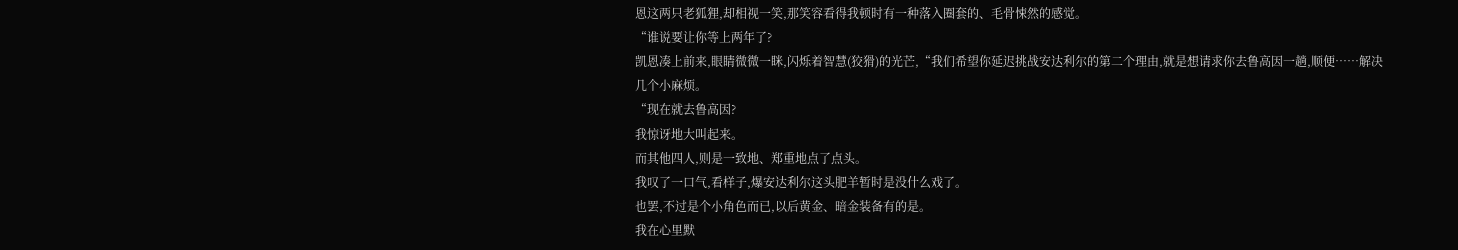恩这两只老狐狸,却相视一笑,那笑容看得我顿时有一种落入圈套的、毛骨悚然的感觉。
“谁说要让你等上两年了?
凯恩凑上前来,眼睛微微一眯,闪烁着智慧(狡猾)的光芒,“我们希望你延迟挑战安达利尔的第二个理由,就是想请求你去鲁高因一趟,顺便……解决几个小麻烦。
“现在就去鲁高因?
我惊讶地大叫起来。
而其他四人,则是一致地、郑重地点了点头。
我叹了一口气,看样子,爆安达利尔这头肥羊暂时是没什么戏了。
也罢,不过是个小角色而已,以后黄金、暗金装备有的是。
我在心里默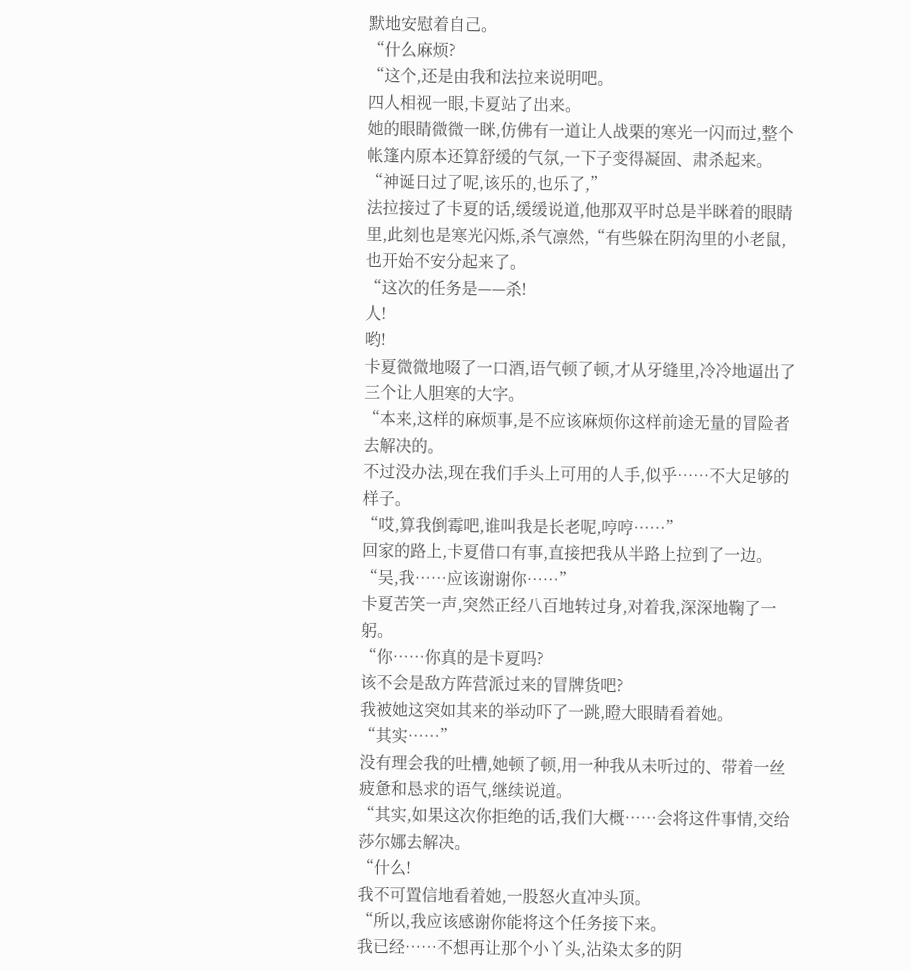默地安慰着自己。
“什么麻烦?
“这个,还是由我和法拉来说明吧。
四人相视一眼,卡夏站了出来。
她的眼睛微微一眯,仿佛有一道让人战栗的寒光一闪而过,整个帐篷内原本还算舒缓的气氛,一下子变得凝固、肃杀起来。
“神诞日过了呢,该乐的,也乐了,”
法拉接过了卡夏的话,缓缓说道,他那双平时总是半眯着的眼睛里,此刻也是寒光闪烁,杀气凛然,“有些躲在阴沟里的小老鼠,也开始不安分起来了。
“这次的任务是——杀!
人!
哟!
卡夏微微地啜了一口酒,语气顿了顿,才从牙缝里,冷冷地逼出了三个让人胆寒的大字。
“本来,这样的麻烦事,是不应该麻烦你这样前途无量的冒险者去解决的。
不过没办法,现在我们手头上可用的人手,似乎……不大足够的样子。
“哎,算我倒霉吧,谁叫我是长老呢,哼哼……”
回家的路上,卡夏借口有事,直接把我从半路上拉到了一边。
“吴,我……应该谢谢你……”
卡夏苦笑一声,突然正经八百地转过身,对着我,深深地鞠了一躬。
“你……你真的是卡夏吗?
该不会是敌方阵营派过来的冒牌货吧?
我被她这突如其来的举动吓了一跳,瞪大眼睛看着她。
“其实……”
没有理会我的吐槽,她顿了顿,用一种我从未听过的、带着一丝疲惫和恳求的语气,继续说道。
“其实,如果这次你拒绝的话,我们大概……会将这件事情,交给莎尔娜去解决。
“什么!
我不可置信地看着她,一股怒火直冲头顶。
“所以,我应该感谢你能将这个任务接下来。
我已经……不想再让那个小丫头,沾染太多的阴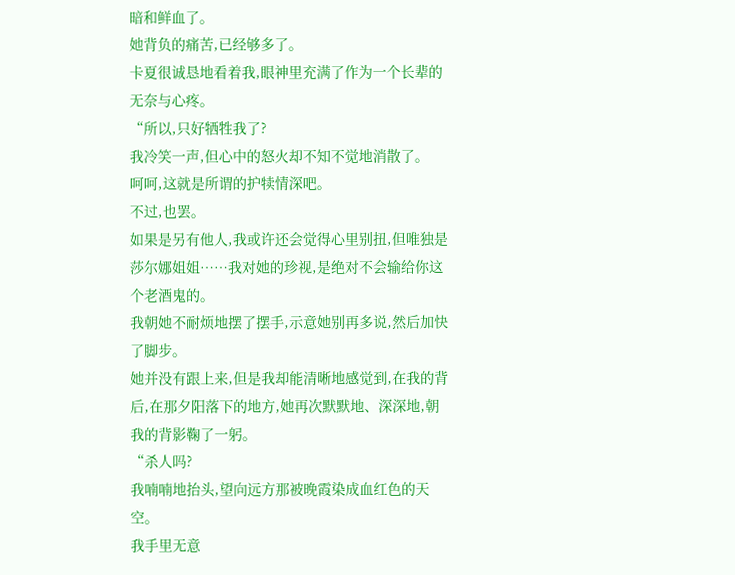暗和鲜血了。
她背负的痛苦,已经够多了。
卡夏很诚恳地看着我,眼神里充满了作为一个长辈的无奈与心疼。
“所以,只好牺牲我了?
我冷笑一声,但心中的怒火却不知不觉地消散了。
呵呵,这就是所谓的护犊情深吧。
不过,也罢。
如果是另有他人,我或许还会觉得心里别扭,但唯独是莎尔娜姐姐……我对她的珍视,是绝对不会输给你这个老酒鬼的。
我朝她不耐烦地摆了摆手,示意她别再多说,然后加快了脚步。
她并没有跟上来,但是我却能清晰地感觉到,在我的背后,在那夕阳落下的地方,她再次默默地、深深地,朝我的背影鞠了一躬。
“杀人吗?
我喃喃地抬头,望向远方那被晚霞染成血红色的天空。
我手里无意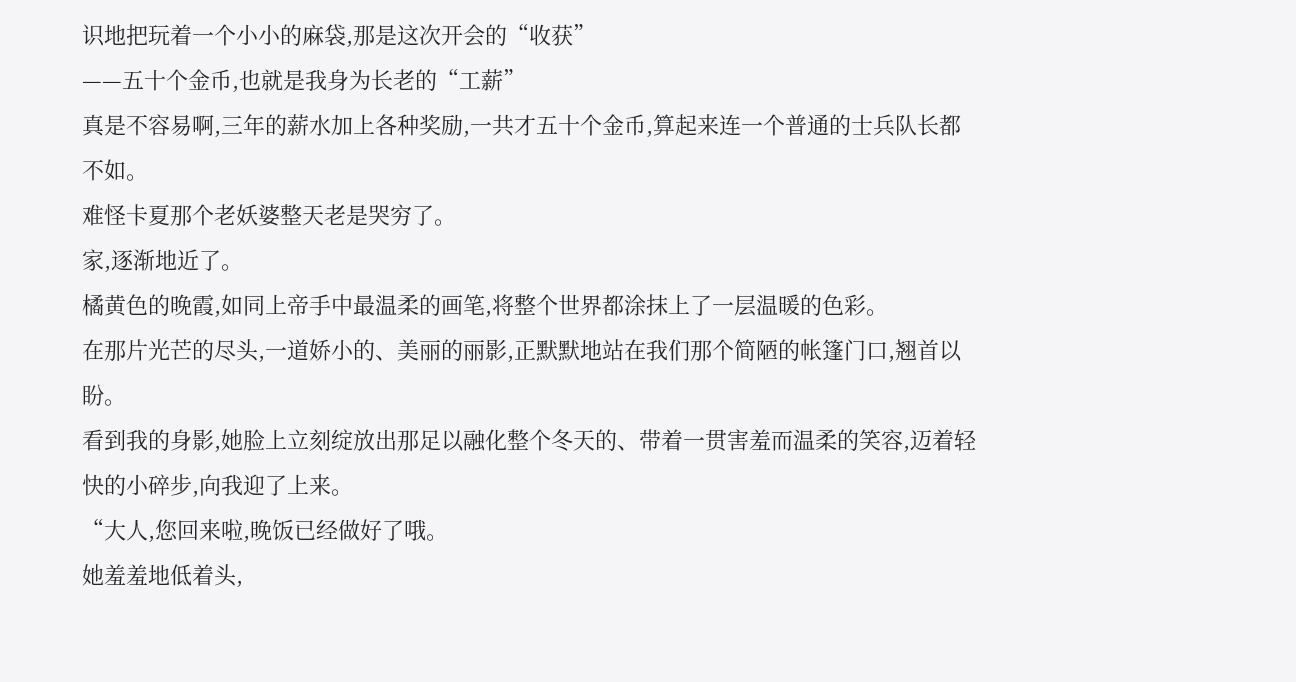识地把玩着一个小小的麻袋,那是这次开会的“收获”
——五十个金币,也就是我身为长老的“工薪”
真是不容易啊,三年的薪水加上各种奖励,一共才五十个金币,算起来连一个普通的士兵队长都不如。
难怪卡夏那个老妖婆整天老是哭穷了。
家,逐渐地近了。
橘黄色的晚霞,如同上帝手中最温柔的画笔,将整个世界都涂抹上了一层温暖的色彩。
在那片光芒的尽头,一道娇小的、美丽的丽影,正默默地站在我们那个简陋的帐篷门口,翘首以盼。
看到我的身影,她脸上立刻绽放出那足以融化整个冬天的、带着一贯害羞而温柔的笑容,迈着轻快的小碎步,向我迎了上来。
“大人,您回来啦,晚饭已经做好了哦。
她羞羞地低着头,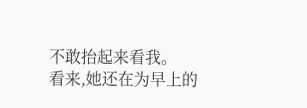不敢抬起来看我。
看来,她还在为早上的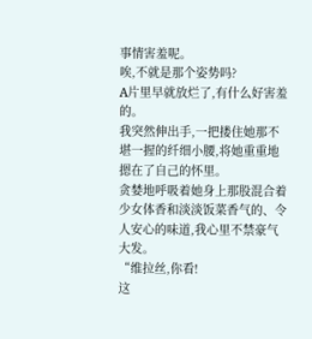事情害羞呢。
唉,不就是那个姿势吗?
A片里早就放烂了,有什么好害羞的。
我突然伸出手,一把搂住她那不堪一握的纤细小腰,将她重重地摁在了自己的怀里。
贪婪地呼吸着她身上那股混合着少女体香和淡淡饭菜香气的、令人安心的味道,我心里不禁豪气大发。
“维拉丝,你看!
这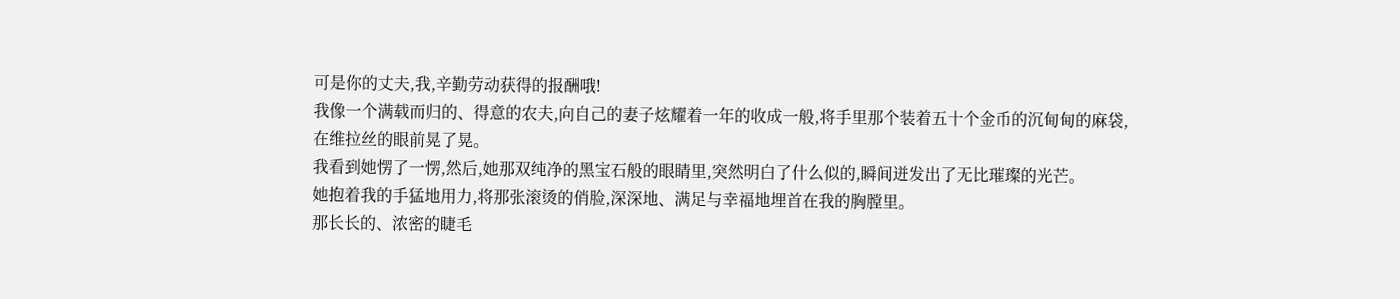可是你的丈夫,我,辛勤劳动获得的报酬哦!
我像一个满载而归的、得意的农夫,向自己的妻子炫耀着一年的收成一般,将手里那个装着五十个金币的沉甸甸的麻袋,在维拉丝的眼前晃了晃。
我看到她愣了一愣,然后,她那双纯净的黑宝石般的眼睛里,突然明白了什么似的,瞬间迸发出了无比璀璨的光芒。
她抱着我的手猛地用力,将那张滚烫的俏脸,深深地、满足与幸福地埋首在我的胸膛里。
那长长的、浓密的睫毛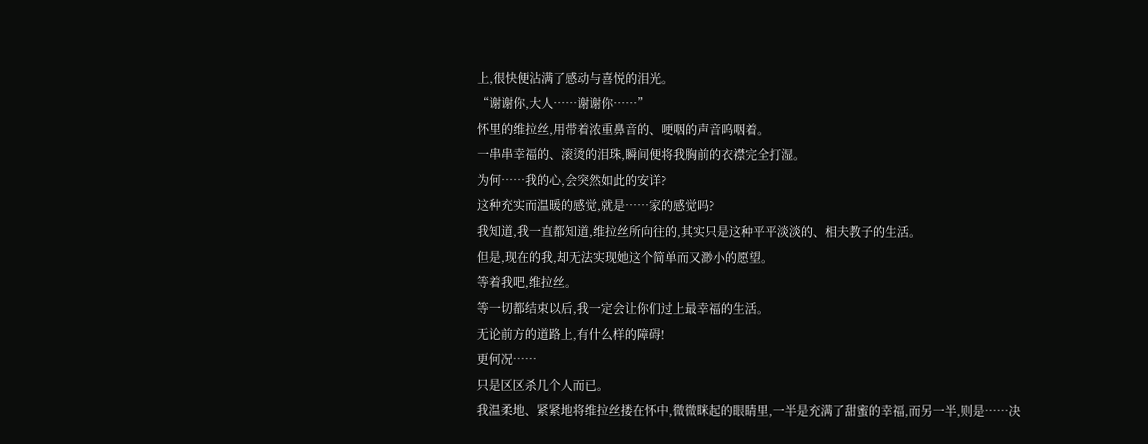上,很快便沾满了感动与喜悦的泪光。
“谢谢你,大人……谢谢你……”
怀里的维拉丝,用带着浓重鼻音的、哽咽的声音呜咽着。
一串串幸福的、滚烫的泪珠,瞬间便将我胸前的衣襟完全打湿。
为何……我的心,会突然如此的安详?
这种充实而温暖的感觉,就是……家的感觉吗?
我知道,我一直都知道,维拉丝所向往的,其实只是这种平平淡淡的、相夫教子的生活。
但是,现在的我,却无法实现她这个简单而又渺小的愿望。
等着我吧,维拉丝。
等一切都结束以后,我一定会让你们过上最幸福的生活。
无论前方的道路上,有什么样的障碍!
更何况……
只是区区杀几个人而已。
我温柔地、紧紧地将维拉丝搂在怀中,微微眯起的眼睛里,一半是充满了甜蜜的幸福,而另一半,则是……决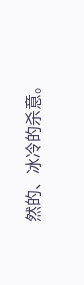然的、冰冷的杀意。